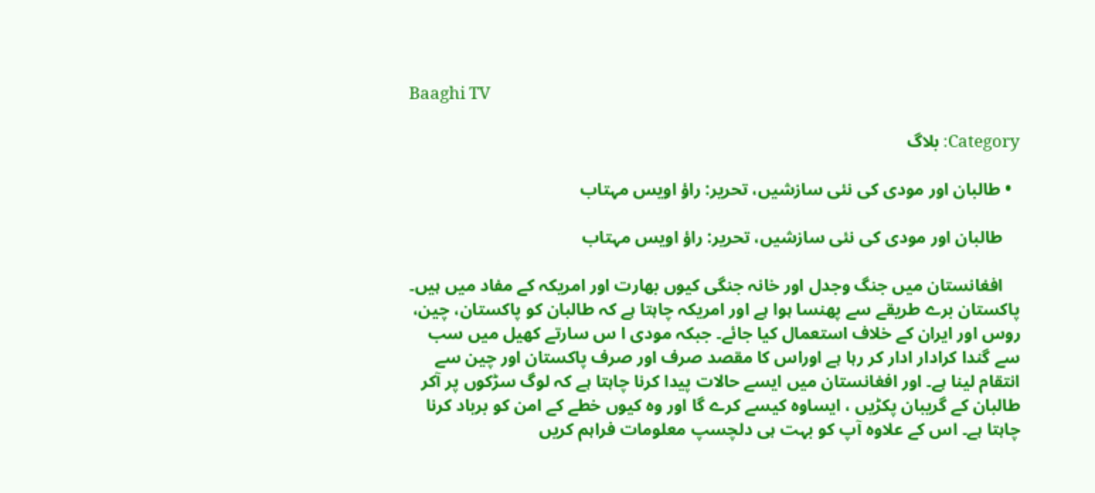Baaghi TV

Category: بلاگ

  • طالبان اور مودی کی نئی سازشیں، تحریر: راؤ اویس مہتاب

    طالبان اور مودی کی نئی سازشیں، تحریر: راؤ اویس مہتاب

    افغانستان میں جنگ وجدل اور خانہ جنگی کیوں بھارت اور امریکہ کے مفاد میں ہیں۔ پاکستان برے طریقے سے پھنسا ہوا ہے اور امریکہ چاہتا ہے کہ طالبان کو پاکستان، چین، روس اور ایران کے خلاف استعمال کیا جائے۔ جبکہ مودی ا س سارتے کھیل میں سب سے گندا کرادار ادار کر رہا ہے اوراس کا مقصد صرف اور صرف پاکستان اور چین سے انتقام لینا ہے۔ اور افغانستان میں ایسے حالات پیدا کرنا چاہتا ہے کہ لوگ سڑکوں پر آکر طالبان کے گریبان پکڑیں ، ایساوہ کیسے کرے گا اور وہ کیوں خطے کے امن کو برباد کرنا چاہتا ہے۔ اس کے علاوہ آپ کو بہت ہی دلچسپ معلومات فراہم کریں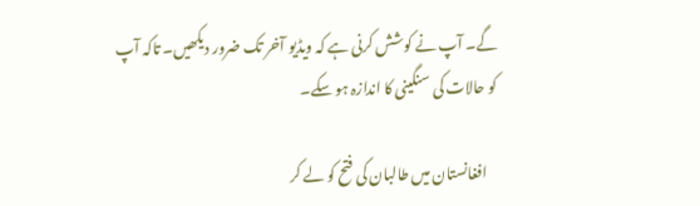گے۔ آپ نے کوشش کرنی ہے کہ ویڈیو آخر تک ضرور دیکھیں۔ تاکہ آپ کو حالات کی سنگینی کا اندازہ ہو سکے۔

    افغانستان میں طالبان کی فتح کو لے کر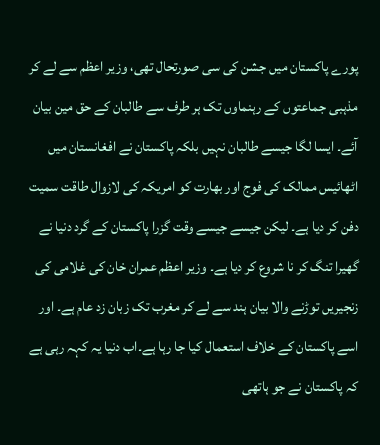پورے پاکستان میں جشن کی سی صورتحال تھی، وزیر اعظم سے لے کر مذہبی جماعتوں کے رہنماوں تک ہر طرف سے طالبان کے حق مین بیان آئے۔ ایسا لگا جیسے طالبان نہیں بلکہ پاکستان نے افغانستان میں اٹھائیس ممالک کی فوج اور بھارت کو امریکہ کی لازوال طاقت سمیت دفن کر دیا ہے۔ لیکن جیسے جیسے وقت گزرا پاکستان کے گرد دنیا نے گھیرا تنگ کر نا شروع کر دیا ہے۔ وزیر اعظم عمران خان کی غلامی کی زنجیریں توڑنے والا بیان ہند سے لے کر مغرب تک زبان زد عام ہے۔ اور اسے پاکستان کے خلاف استعمال کیا جا رہا ہے۔اب دنیا یہ کہہ رہی ہے کہ پاکستان نے جو ہاتھی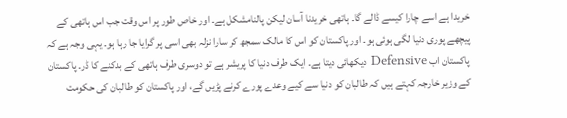خریدا ہے اسے چارا کیسے ڈالے گا۔ ہاتھی خریدنا آسان لیکن پالنامشکل ہے۔ اور خاص طور پر اس وقت جب اس ہاتھی کے پیچھے پوری دنیا لگی ہوئی ہو۔ اور پاکستان کو اس کا مالک سمجھ کر سارا نزلہ بھی اسی پر گرایا جا رہا ہو۔ یہی وجہ ہے کہ پاکستان اب Defensive دیکھائی دیتا ہے۔ ایک طرف دنیا کا پریشر ہے تو دوسری طرف ہاتھی کے بدکنے کا ڈر۔ پاکستان کے وزیر خارجہ کہتے ہیں کہ طالبان کو دنیا سے کیے وعدے پورے کرنے پڑیں گے، اور پاکستان کو طالبان کی حکومت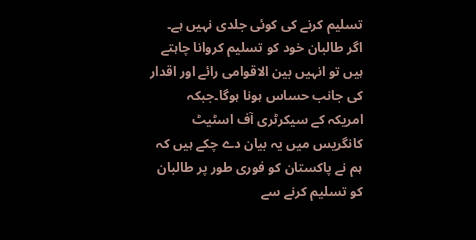تسلیم کرنے کی کوئی جلدی نہیں ہے۔ اگر طالبان خود کو تسلیم کروانا چاہتے ہیں تو انہیں بین الاقوامی رائے اور اقدار کی جانب حساس ہونا ہوگا۔جبکہ امریکہ کے سیکرٹری آف اسٹیٹ کانگریس میں یہ بیان دے چکے ہیں کہ ہم نے پاکستان کو فوری طور پر طالبان کو تسلیم کرنے سے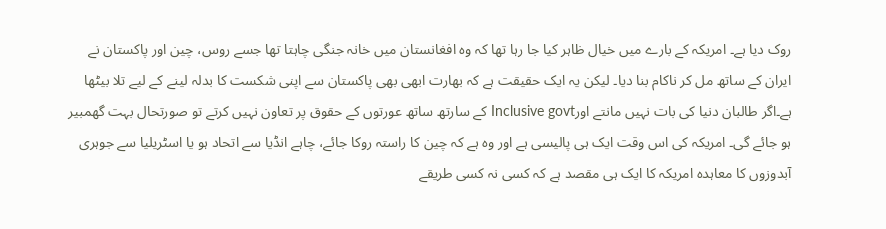روک دیا ہے۔ امریکہ کے بارے میں خیال ظاہر کیا جا رہا تھا کہ وہ افغانستان میں خانہ جنگی چاہتا تھا جسے روس، چین اور پاکستان نے ایران کے ساتھ مل کر ناکام بنا دیا۔ لیکن یہ ایک حقیقت ہے کہ بھارت ابھی بھی پاکستان سے اپنی شکست کا بدلہ لینے کے لیے تلا بیٹھا ہے۔اگر طالبان دنیا کی بات نہیں مانتے اورInclusive govt کے سارتھ ساتھ عورتوں کے حقوق پر تعاون نہیں کرتے تو صورتحال بہت گھمبیر ہو جائے گی۔ امریکہ کی اس وقت ایک ہی پالیسی ہے اور وہ ہے کہ چین کا راستہ روکا جائے، چاہے انڈیا سے اتحاد ہو یا اسٹریلیا سے جوہری آبدوزوں کا معاہدہ امریکہ کا ایک ہی مقصد ہے کہ کسی نہ کسی طریقے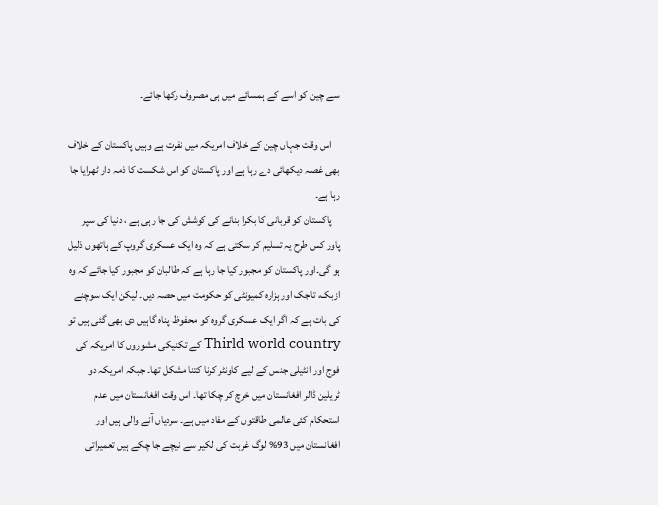سے چین کو اسے کے ہمسائے میں ہی مصروف رکھا جائے۔

    اس وقت جہاں چین کے خلاف امریکہ میں نفرت ہے وہیں پاکستان کے خلاف بھی غصہ دیکھائی دے رہا ہے اور پاکستان کو اس شکست کا ذمہ دار ٹھرایا جا رہا ہے۔
    پاکستان کو قربانی کا بکرا بنانے کی کوشش کی جا رہی ہے ، دنیا کی سپر پاور کس طرح یہ تسلیم کر سکتی ہے کہ وہ ایک عسکری گروپ کے ہاتھوں ذلیل ہو گی۔اور پاکستان کو مجبور کیا جا رہا ہے کہ طالبان کو مجبور کیا جائے کہ وہ ازبک، تاجک اور ہزارہ کمیونٹی کو حکومت میں حصہ دیں۔ لیکن ایک سوچنے کی بات ہے کہ اگر ایک عسکری گروہ کو محفوظ پناہ گاہیں دی بھی گئی ہیں تو Thirld world country کے تکنیکی مشوروں کا امریکہ کی فوج اور انٹیلی جنس کے لیے کاونٹر کرنا کتنا مشکل تھا۔ جبکہ امریکہ دو ٹریلین ڈالر افغانستان میں خرچ کر چکا تھا۔ اس وقت افغانستان میں عدم استحکام کئی عالمی طاقتوں کے مفاد میں ہے۔ سردیاں آنے والی ہیں اور افغانستان میں 93% لوگ غربت کی لکیر سے نیچے جا چکے ہیں تعمیراتی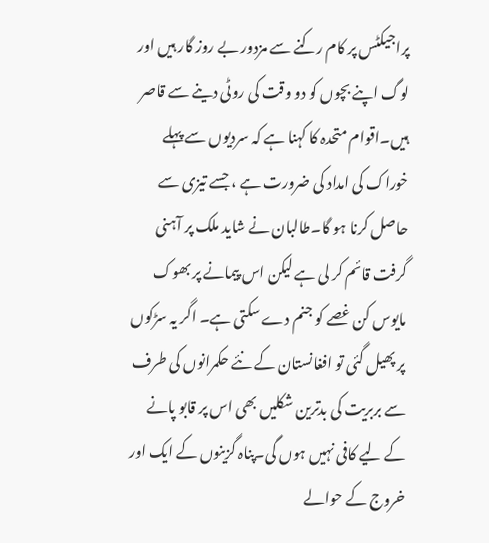پراجیکٹس پر کام رکنے سے مزدور بے روز گار ہیں اور لوگ اپنے بچوں کو دو وقت کی روٹی دینے سے قاصر ہیں۔اقوام متحدہ کا کہنا ہے کہ سردیوں سے پہلے خوراک کی امداد کی ضرورت ہے ، جسے تیزی سے حاصل کرنا ہو گا۔طالبان نے شاید ملک پر آہنی گرفت قائم کر لی ہے لیکن اس پیمانے پر بھوک مایوس کن غصے کو جنم دے سکتی ہے۔ اگر یہ سڑکوں پر پھیل گئی تو افغانستان کے نئے حکمرانوں کی طرف سے بربریت کی بدترین شکلیں بھی اس پر قابو پانے کے لیے کافی نہیں ہوں گی۔پناہ گزینوں کے ایک اور خروج کے حوالے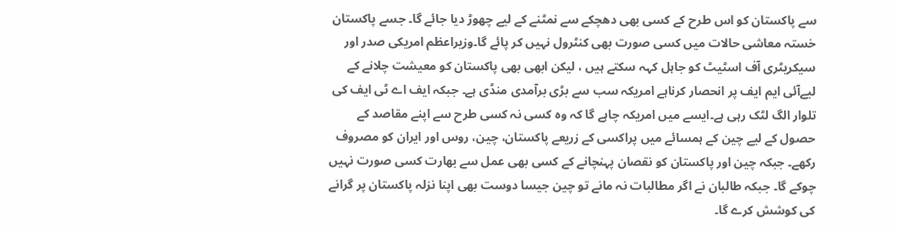سے پاکستان کو اس طرح کے کسی بھی دھچکے سے نمٹنے کے لیے چھوڑ دیا جائے گا۔ جسے پاکستان خستہ معاشی حالات میں کسی صورت بھی کنٹرول نہیں کر پائے گا۔وزیراعظم امریکی صدر اور سیکریٹری آف اسٹیٹ کو جاہل کہہ سکتے ہیں ، لیکن ابھی بھی پاکستان کو معیشت چلانے کے لیےآئی ایم ایف پر انحصار کرناہے امریکہ سب سے بڑی برآمدی منڈی ہے۔ جبکہ ایف اے ٹی ایف کی تلوار الگ لٹک رہی ہے۔ایسے میں امریکہ چاہے گا کہ وہ کسی نہ کسی طرح سے اپنے مقاصد کے حصول کے لیے چین کے ہمسائے میں پراکسی کے زریعے پاکستان، چین، روس اور ایران کو مصروف رکھے۔ جبکہ چین اور پاکستان کو نقصان پہنچانے کے کسی بھی عمل سے بھارت کسی صورت نہیں چوکے گا۔ جبکہ طالبان نے اگر مطالبات نہ مانے تو چین جیسا دوست بھی اپنا نزلہ پاکستان پر گرانے کی کوشش کرے گا۔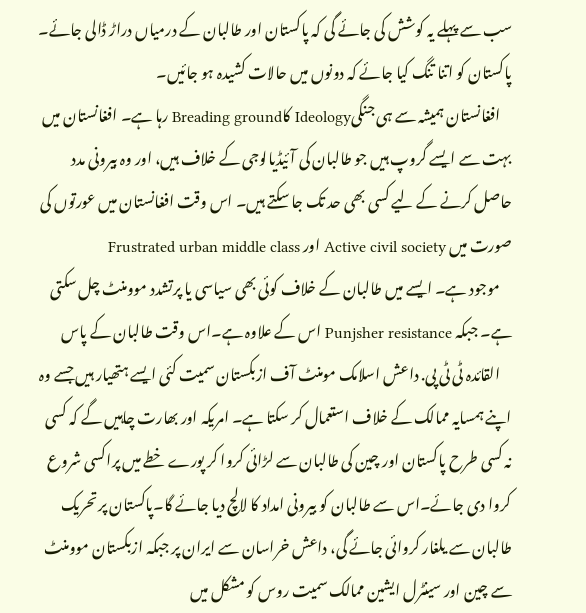سب سے پہلے یہ کوشش کی جائے گی کہ پاکستان اور طالبان کے درمیاں دراڑ ڈالی جائے۔ پاکستان کو اتنا تنگ کیا جائے کہ دونوں میں حالات کشیدہ ہو جائیں۔
    افغانستان ہمیشہ سے ہی جنگیIdeology کاBreading ground رہا ہے۔ افغانستان میں بہت سے ایسے گروپ ہیں جو طالبان کی آئیڈیالوجی کے خلاف ہیں، اور وہ بیرونی مدد حاصل کرنے کے لیے کسی بھی حد تک جا سکتے ہیں۔ اس وقت افغانستان میں عورتوں کی صورت میں Active civil society اور Frustrated urban middle class
    موجود ہے۔ ایسے میں طالبان کے خلاف کوئی بھی سیاسی یا پرتشدد موومنٹ چل سکتی ہے۔ جبکہ Punjsher resistance اس کے علاوہ ہے۔اس وقت طالبان کے پاس
    القائدہ ٹی ٹی پی. داعش اسلامک مومنٹ آف ازبکستان سمیت کئی ایسے ہتھیار ہیں جسے وہ اپنے ہمسایہ ممالک کے خلاف استعمال کر سکتا ہے۔ امریکہ اور بھارت چاہیں گے کہ کسی نہ کسی طرح پاکستان اور چین کی طالبان سے لڑائی کروا کر پورے خطے میں پراکسی شروع کروا دی جائے۔اس سے طالبان کو بیرونی امداد کا لالچ دیا جائے گا۔پاکستان پر تحریک طالبان سے یلغار کروائی جائے گی، داعش خراسان سے ایران پر جبکہ ازبکستان موومنٹ سے چین اور سینٹرل ایشین ممالک سمیت روس کو مشکل میں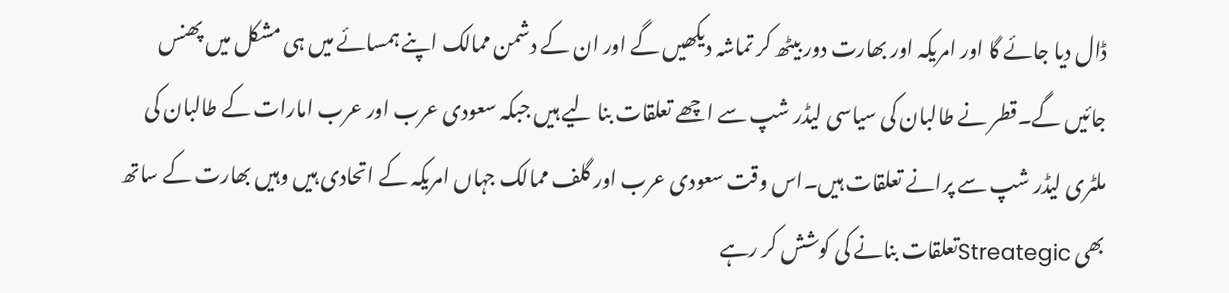ڈال دیا جائے گا اور امریکہ اور بھارت دور بیٹھ کر تماشہ دیکھیں گے اور ان کے دشمن ممالک اپنے ہمسائے میں ہی مشکل میں پھنس جائیں گے۔قطر نے طالبان کی سیاسی لیڈر شپ سے اچھے تعلقات بنا لیے ہیں جبکہ سعودی عرب اور عرب امارات کے طالبان کی ملٹری لیڈر شپ سے پرانے تعلقات ہیں۔اس وقت سعودی عرب اور گلف ممالک جہاں امریکہ کے اتحادی ہیں وہیں بھارت کے ساتھ بھی Streategicتعلقات بنانے کی کوشش کر رہے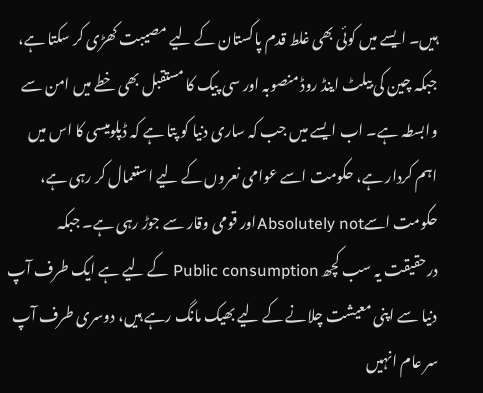ہیں۔ ایسے میں کوئی بھی غلط قدم پاکستان کے لیے مصیبت کھڑی کر سکتا ہے، جبکہ چین کی بیلٹ اینڈ روڈ منصوبہ اور سی پیک کا مستقبل بھی خطے میں امن سے وابسطہ ہے۔ اب ایسے میں جب کہ ساری دنیا کو پتا ہے کہ ڈپلومیسی کا اس میں اہم کردار ہے، حکومت اسے عوامی نعروں کے لیے استعمال کر رہی ہے، حکومت اسےAbsolutely notاور قومی وقار سے جوڑ رہی ہے۔ جبکہ درحقیقت یہ سب کچھ Public consumption کے لیے ہے ایک طرف آپ دنیا سے اپنی معیشت چلانے کے لیے بھیک مانگ رہے ہیں، دوسری طرف آپ سر عام انہیں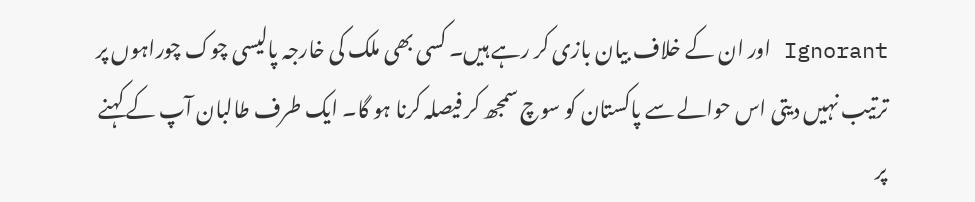Ignorant اور ان کے خلاف بیان بازی کر رہے ہیں۔ کسی بھی ملک کی خارجہ پالیسی چوک چوراہوں پر ترتیب نہیں دیتی اس حوالے سے پاکستان کو سوچ سمجھ کر فیصلہ کرنا ہو گا۔ ایک طرف طالبان آپ کے کہنے پر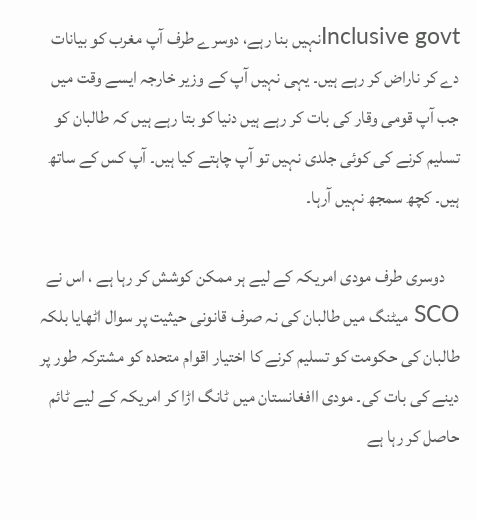Inclusive govtنہیں بنا رہے، دوسرے طرف آپ مغرب کو بیانات دے کر ناراض کر رہے ہیں۔ یہی نہیں آپ کے وزیر خارجہ ایسے وقت میں جب آپ قومی وقار کی بات کر رہے ہیں دنیا کو بتا رہے ہیں کہ طالبان کو تسلیم کرنے کی کوئی جلدی نہیں تو آپ چاہتے کیا ہیں۔ آپ کس کے ساتھ ہیں۔ کچھ سمجھ نہیں آرہا۔

    دوسری طرف مودی امریکہ کے لیے ہر ممکن کوشش کر رہا ہے ، اس نے SCO میٹنگ میں طالبان کی نہ صرف قانونی حیثیت پر سوال اٹھایا بلکہ طالبان کی حکومت کو تسلیم کرنے کا اختیار اقوام متحدہ کو مشترکہ طور پر دینے کی بات کی۔ مودی اافغانستان میں ٹانگ اڑا کر امریکہ کے لیے ٹائم حاصل کر رہا ہے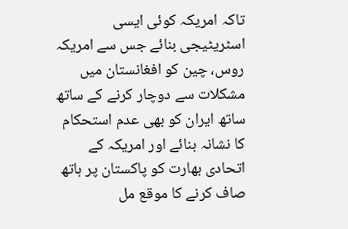تاکہ امریکہ کوئی ایسی اسٹریٹیجی بنائے جس سے امریکہ روس، چین کو افغانستان میں مشکلات سے دوچار کرنے کے ساتھ ساتھ ایران کو بھی عدم استحکام کا نشانہ بنائے اور امریکہ کے اتحادی بھارت کو پاکستان پر ہاتھ صاف کرنے کا موقع مل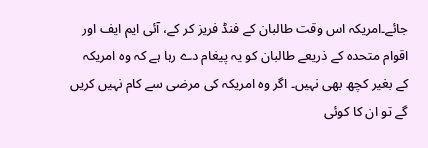جائے۔امریکہ اس وقت طالبان کے فنڈ فریز کر کے، آئی ایم ایف اور اقوام متحدہ کے ذریعے طالبان کو یہ پیغام دے رہا ہے کہ وہ امریکہ کے بغیر کچھ بھی نہیں۔ اگر وہ امریکہ کی مرضی سے کام نہیں کریں گے تو ان کا کوئی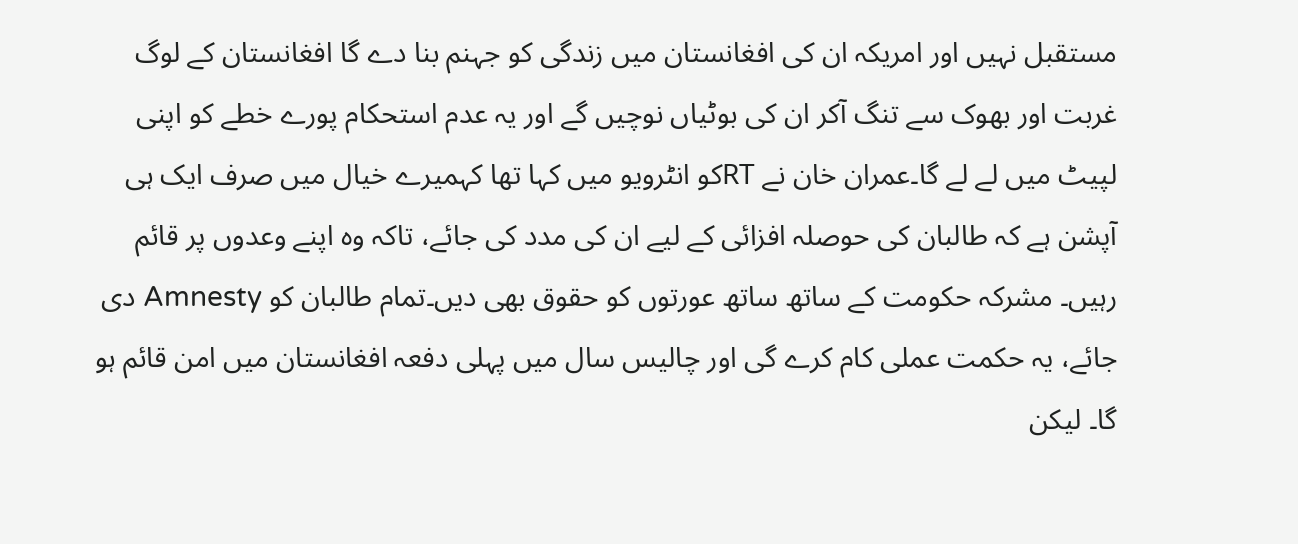مستقبل نہیں اور امریکہ ان کی افغانستان میں زندگی کو جہنم بنا دے گا افغانستان کے لوگ غربت اور بھوک سے تنگ آکر ان کی بوٹیاں نوچیں گے اور یہ عدم استحکام پورے خطے کو اپنی لپیٹ میں لے لے گا۔عمران خان نے RTکو انٹرویو میں کہا تھا کہمیرے خیال میں صرف ایک ہی آپشن ہے کہ طالبان کی حوصلہ افزائی کے لیے ان کی مدد کی جائے، تاکہ وہ اپنے وعدوں پر قائم رہیں۔ مشرکہ حکومت کے ساتھ ساتھ عورتوں کو حقوق بھی دیں۔تمام طالبان کو Amnesty دی جائے، یہ حکمت عملی کام کرے گی اور چالیس سال میں پہلی دفعہ افغانستان میں امن قائم ہو گا۔ لیکن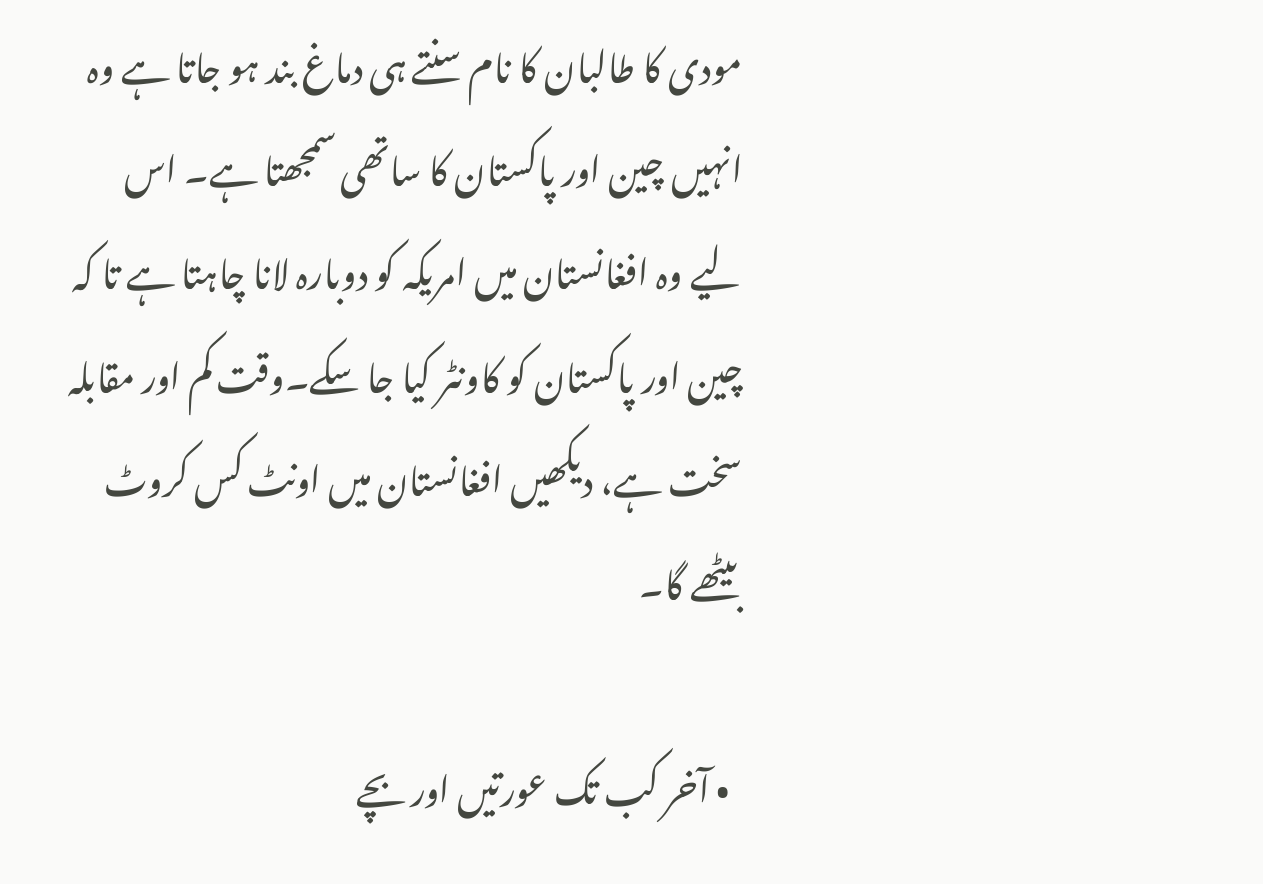مودی کا طالبان کا نام سنتے ہی دماغ بند ہو جاتا ہے وہ انہیں چین اور پاکستان کا ساتھی سمجھتا ہے۔ اس لیے وہ افغانستان میں امریکہ کو دوبارہ لانا چاہتا ہے تا کہ چین اور پاکستان کو کاونٹر کیا جا سکے۔وقت کم اور مقابلہ سخت ہے، دیکھیں افغانستان میں اونٹ کس کروٹ بیٹھے گا۔

  • آخر کب تک عورتیں اور بچے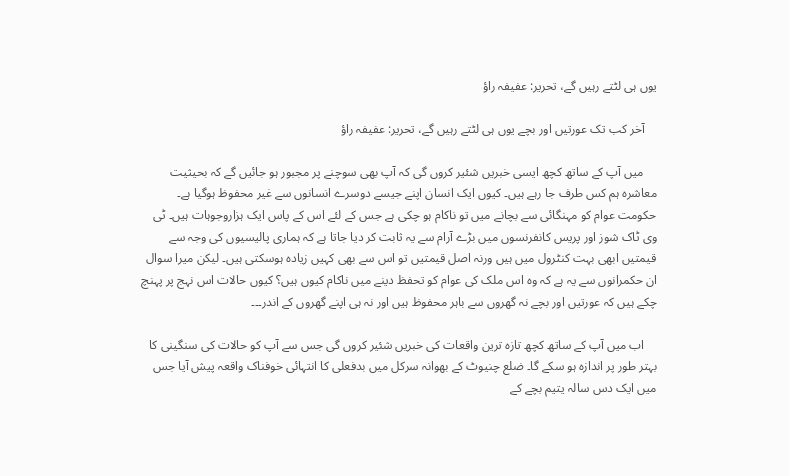یوں ہی لٹتے رہیں گے، تحریر: عفیفہ راؤ

    آخر کب تک عورتیں اور بچے یوں ہی لٹتے رہیں گے، تحریر: عفیفہ راؤ

    میں آپ کے ساتھ کچھ ایسی خبریں شئیر کروں گی کہ آپ بھی سوچنے پر مجبور ہو جائیں گے کہ بحیثیت معاشرہ ہم کس طرف جا رہے ہیں۔ کیوں ایک انسان اپنے جیسے دوسرے انسانوں سے غیر محفوظ ہوگیا ہے۔ حکومت عوام کو مہنگائی سے بچانے میں تو ناکام ہو چکی ہے جس کے لئے اس کے پاس ایک ہزاروجوہات ہیں۔ ٹی وی ٹاک شوز اور پریس کانفرنسوں میں بڑے آرام سے یہ ثابت کر دیا جاتا ہے کہ ہماری پالیسیوں کی وجہ سے قیمتیں ابھی بہت کنٹرول میں ہیں ورنہ اصل قیمتیں تو اس سے بھی کہیں زیادہ ہوسکتی ہیں۔ لیکن میرا سوال ان حکمرانوں سے یہ ہے کہ وہ اس ملک کی عوام کو تحفظ دینے میں ناکام کیوں ہیں؟ کیوں حالات اس نہج پر پہنچ چکے ہیں کہ عورتیں اور بچے نہ گھروں سے باہر محفوظ ہیں اور نہ ہی اپنے گھروں کے اندر۔۔۔

    اب میں آپ کے ساتھ کچھ تازہ ترین واقعات کی خبریں شئیر کروں گی جس سے آپ کو حالات کی سنگینی کا بہتر طور پر اندازہ ہو سکے گا۔ ضلع چنیوٹ کے بھوانہ سرکل میں بدفعلی کا انتہائی خوفناک واقعہ پیش آیا جس میں ایک دس سالہ یتیم بچے کے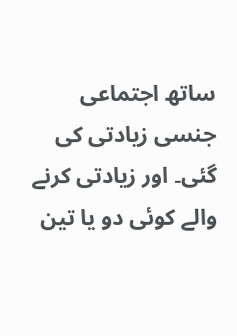ساتھ اجتماعی جنسی زیادتی کی گئی۔ اور زیادتی کرنے والے کوئی دو یا تین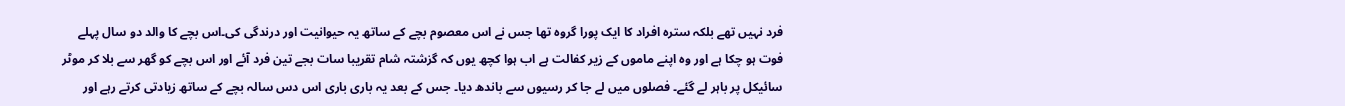فرد نہیں تھے بلکہ سترہ افراد کا ایک پورا گروہ تھا جس نے اس معصوم بچے کے ساتھ یہ حیوانیت اور درندگی کی۔اس بچے کا والد دو سال پہلے فوت ہو چکا ہے اور وہ اپنے ماموں کے زیر کفالت ہے اب ہوا کچھ یوں کہ گزشتہ شام تقریبا سات بجے تین فرد آئے اور اس بچے کو گھر سے بلا کر موٹر سائیکل پر باہر لے گئے۔ فصلوں میں لے جا کر رسیوں سے باندھ دیا۔ جس کے بعد یہ باری باری اس دس سالہ بچے کے ساتھ زیادتی کرتے رہے اور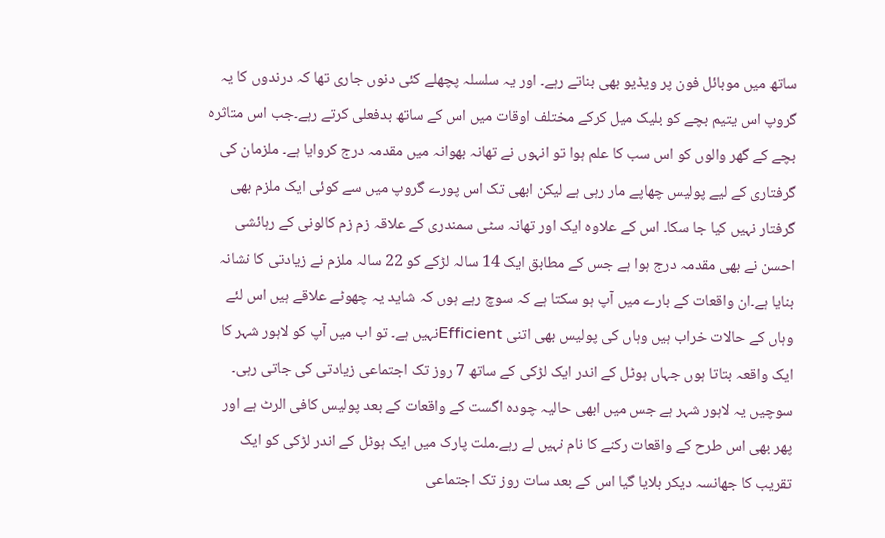ساتھ میں موبائل فون پر ویڈیو بھی بناتے رہے۔ اور یہ سلسلہ پچھلے کئی دنوں جاری تھا کہ درندوں کا یہ گروپ اس یتیم بچے کو بلیک میل کرکے مختلف اوقات میں اس کے ساتھ بدفعلی کرتے رہے۔جب اس متاثرہ بچے کے گھر والوں کو اس سب کا علم ہوا تو انہوں نے تھانہ بھوانہ میں مقدمہ درج کروایا ہے۔ ملزمان کی گرفتاری کے لیے پولیس چھاپے مار رہی ہے لیکن ابھی تک اس پورے گروپ میں سے کوئی ایک ملزم بھی گرفتار نہیں کیا جا سکا۔ اس کے علاوہ ایک اور تھانہ سٹی سمندری کے علاقہ زم زم کالونی کے رہائشی احسن نے بھی مقدمہ درج ہوا ہے جس کے مطابق ایک 14 سالہ لڑکے کو 22 سالہ ملزم نے زیادتی کا نشانہ بنایا ہے۔ان واقعات کے بارے میں آپ ہو سکتا ہے کہ سوچ رہے ہوں کہ شاید یہ چھوٹے علاقے ہیں اس لئے وہاں کے حالات خراب ہیں وہاں کی پولیس بھی اتنی Efficientنہیں ہے۔ تو اب میں آپ کو لاہور شہر کا ایک واقعہ بتاتا ہوں جہاں ہوٹل کے اندر ایک لڑکی کے ساتھ 7 روز تک اجتماعی زیادتی کی جاتی رہی۔ سوچیں یہ لاہور شہر ہے جس میں ابھی حالیہ چودہ اگست کے واقعات کے بعد پولیس کافی الرٹ ہے اور پھر بھی اس طرح کے واقعات رکنے کا نام نہیں لے رہے۔ملت پارک میں ایک ہوٹل کے اندر لڑکی کو ایک تقریب کا جھانسہ دیکر بلایا گیا اس کے بعد سات روز تک اجتماعی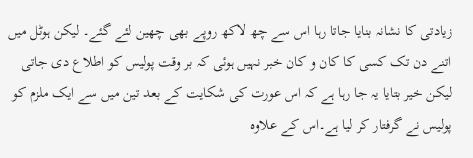زیادتی کا نشانہ بنایا جاتا رہا اس سے چھ لاکھ روپے بھی چھین لئے گئے۔ لیکن ہوٹل میں اتنے دن تک کسی کا کان و کان خبر نہیں ہوئی کہ بر وقت پولیس کو اطلاع دی جاتی لیکن خیر بتایا یہ جا رہا ہے کہ اس عورت کی شکایت کے بعد تین میں سے ایک ملزم کو پولیس نے گرفتار کر لیا ہے۔اس کے علاوہ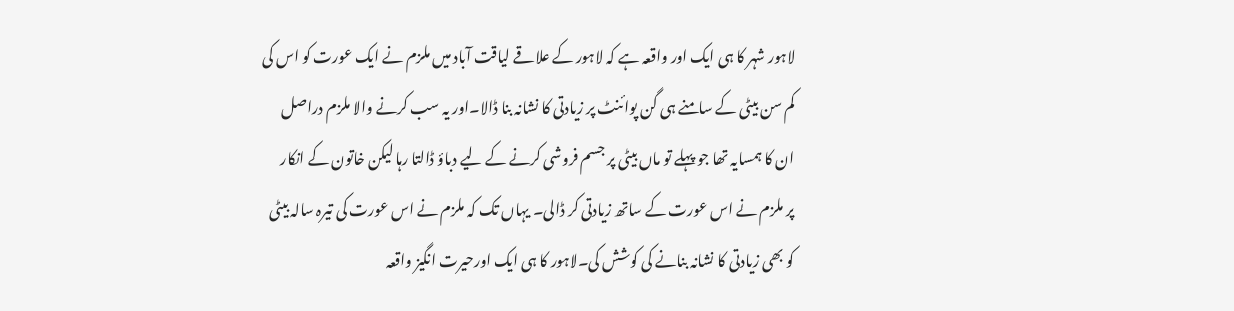لاہور شہر کا ہی ایک اور واقعہ ہے کہ لاہور کے علاقے لیاقت آباد میں ملزم نے ایک عورت کو اس کی کم سن بیٹی کے سامنے ہی گن پوائنٹ پر زیادتی کا نشانہ بنا ڈالا۔اور یہ سب کرنے والا ملزم دراصل ان کا ہمسایہ تھا جو پہلے تو ماں بیٹی پر جسم فروشی کرنے کے لیے دباؤ ڈالتا رہا لیکن خاتون کے انکار پر ملزم نے اس عورت کے ساتھ زیادتی کر ڈالی۔ یہاں تک کہ ملزم نے اس عورت کی تیرہ سالہ بیٹی کو بھی زیادتی کا نشانہ بنانے کی کوشش کی۔لاہور کا ہی ایک اورحیرت انگیز واقعہ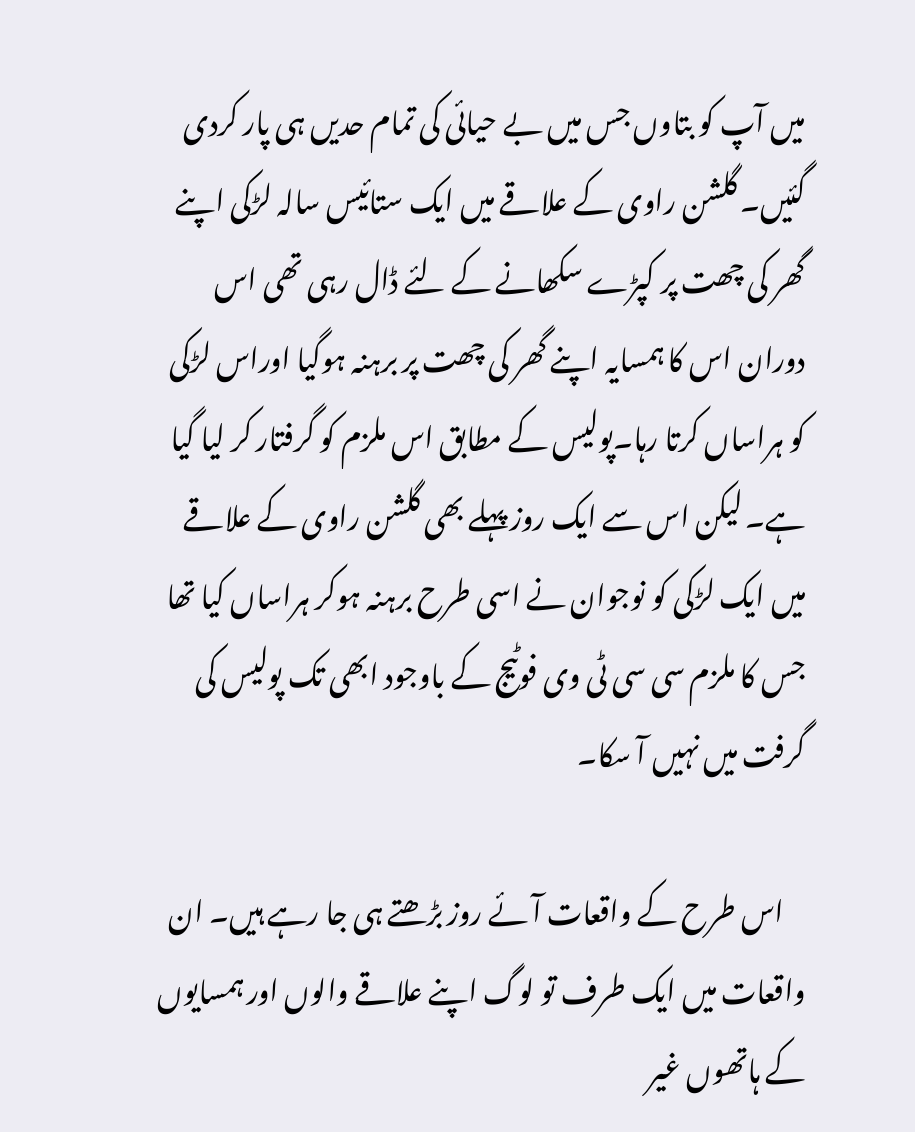میں آپ کو بتاوں جس میں بے حیائی کی تمام حدیں ہی پار کردی گئیں۔ گلشن راوی کے علاقے میں ایک ستائیس سالہ لڑکی اپنے گھر کی چھت پر کپڑے سکھانے کے لئے ڈال رہی تھی اس دوران اس کا ہمسایہ اپنے گھر کی چھت پر برہنہ ہوگیا اوراس لڑکی کو ہراساں کرتا رہا۔پولیس کے مطابق اس ملزم کو گرفتار کر لیا گیا ہے۔ لیکن اس سے ایک روز پہلے بھی گلشن راوی کے علاقے میں ایک لڑکی کو نوجوان نے اسی طرح برہنہ ہوکر ہراساں کیا تھا جس کا ملزم سی سی ٹی وی فوٹیج کے باوجود ابھی تک پولیس کی گرفت میں نہیں آ سکا۔

    اس طرح کے واقعات آئے روز بڑھتے ہی جا رہے ہیں۔ ان واقعات میں ایک طرف تو لوگ اپنے علاقے والوں اور ہمسایوں کے ہاتھوں غیر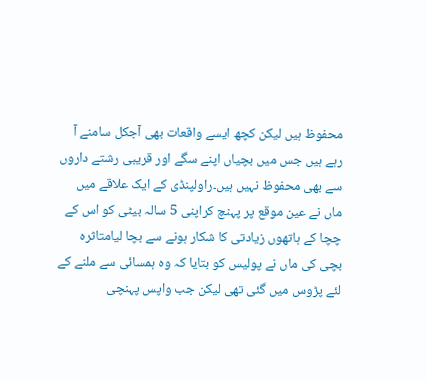محفوظ ہیں لیکن کچھ ایسے واقعات بھی آجکل سامنے آ رہے ہیں جس میں بچیاں اپنے سگے اور قریبی رشتے داروں سے بھی محفوظ نہیں ہیں۔راولپنڈی کے ایک علاقے میں ماں نے عین موقع پر پہنچ کراپنی 5 سالہ بیٹی کو اس کے چچا کے ہاتھوں زیادتی کا شکار ہونے سے بچا لیامتاثرہ بچی کی ماں نے پولیس کو بتایا کہ وہ ہمسائی سے ملنے کے لئے پڑوس میں گئی تھی لیکن جب واپس پہنچی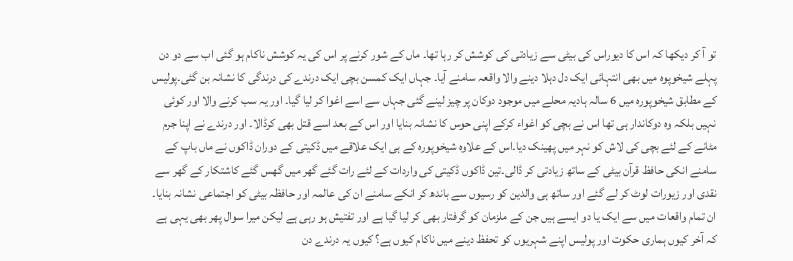تو آ کر دیکھا کہ اس کا دیوراس کی بیٹی سے زیادتی کی کوشش کر رہا تھا۔ ماں کے شور کرنے پر اس کی یہ کوشش ناکام ہو گئی اب سے دو دن پہلے شیخوپوہ میں بھی انتہائی ایک دل دہلا دینے والا واقعہ سامنے آیا۔ جہاں ایک کمسن بچی ایک درندے کی درندگی کا نشانہ بن گئی۔پولیس کے مطابق شیخوپورہ میں 6 سالہ ہادیہ محلے میں موجود دوکان پر چیز لینے گئی جہاں سے اسے اغوا کر لیا گیا۔ اور یہ سب کرنے والا اور کوئی نہیں بلکہ وہ دوکاندار ہی تھا اس نے بچی کو اغواء کرکے اپنی حوس کا نشانہ بنایا اور اس کے بعد اسے قتل بھی کرڈالا۔ اور درندے نے اپنا جرم مٹانے کے لئے بچی کی لاش کو نہر میں پھینک دیا۔اس کے علاوہ شیخوپورہ کے ہی ایک علاقے میں ڈکیتی کے دوران ڈاکوں نے ماں باپ کے سامنے انکی حافظ قرآن بیٹی کے ساتھ زیادتی کر ڈالی۔تین ڈاکوں ڈکیتی کی واردات کے لئے رات گئے گھر میں گھس گئے کاشتکار کے گھر سے نقدی اور زیورات لوٹ کر لے گئے اور ساتھ ہی والدین کو رسیوں سے باندھ کر انکے سامنے ان کی عالمہ اور حافظہ بیٹی کو اجتماعی نشانہ بنایا۔ ان تمام واقعات میں سے ایک یا دو ایسے ہیں جن کے ملزمان کو گرفتار بھی کر لیا گیا ہے اور تفتیش ہو رہی ہے لیکن میرا سوال پھر بھی یہی ہے کہ آخر کیوں ہماری حکوت اور پولیس اپنے شہریوں کو تحفظ دینے میں ناکام کیوں ہے؟ کیوں یہ درندے دن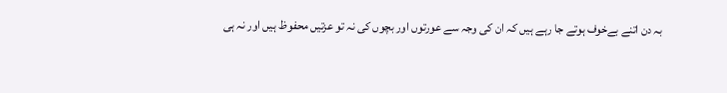بہ دن اتنے بےخوف ہوتے جا رہے ہیں کہ ان کی وجہ سے عورتوں اور بچوں کی نہ تو عزتیں محفوظ ہیں اور نہ ہی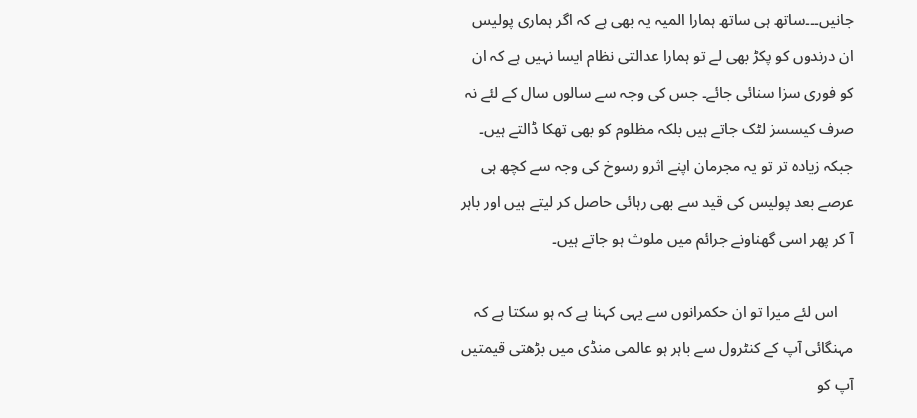جانیں۔۔۔ساتھ ہی ساتھ ہمارا المیہ یہ بھی ہے کہ اگر ہماری پولیس ان درندوں کو پکڑ بھی لے تو ہمارا عدالتی نظام ایسا نہیں ہے کہ ان کو فوری سزا سنائی جائے۔ جس کی وجہ سے سالوں سال کے لئے نہ صرف کیسسز لٹک جاتے ہیں بلکہ مظلوم کو بھی تھکا ڈالتے ہیں۔ جبکہ زیادہ تر تو یہ مجرمان اپنے اثرو رسوخ کی وجہ سے کچھ ہی عرصے بعد پولیس کی قید سے بھی رہائی حاصل کر لیتے ہیں اور باہر آ کر پھر اسی گھناونے جرائم میں ملوث ہو جاتے ہیں۔

    اس لئے میرا تو ان حکمرانوں سے یہی کہنا ہے کہ ہو سکتا ہے کہ مہنگائی آپ کے کنٹرول سے باہر ہو عالمی منڈی میں بڑھتی قیمتیں آپ کو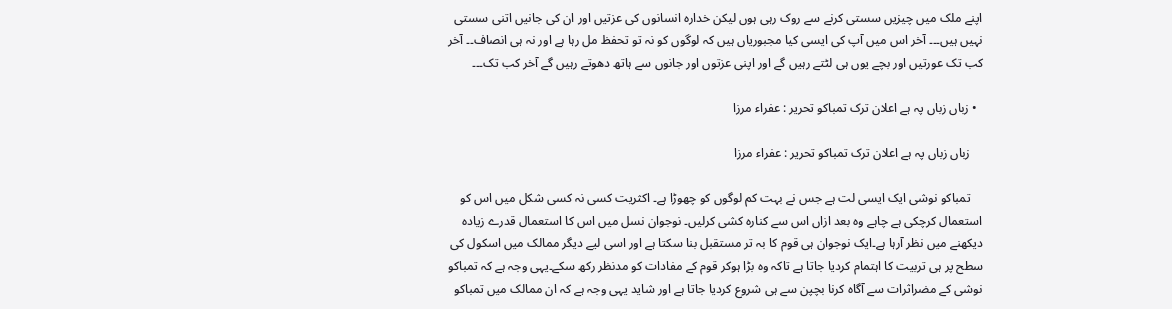اپنے ملک میں چیزیں سستی کرنے سے روک رہی ہوں لیکن خدارہ انسانوں کی عزتیں اور ان کی جانیں اتنی سستی نہیں ہیں۔۔۔ آخر اس میں آپ کی ایسی کیا مجبوریاں ہیں کہ لوگوں کو نہ تو تحفظ مل رہا ہے اور نہ ہی انصاف۔۔ آخر کب تک عورتیں اور بچے یوں ہی لٹتے رہیں گے اور اپنی عزتوں اور جانوں سے ہاتھ دھوتے رہیں گے آخر کب تک۔۔۔

  • زباں زباں پہ ہے اعلان ترک تمباکو تحریر : عفراء مرزا

    زباں زباں پہ ہے اعلان ترک تمباکو تحریر : عفراء مرزا

    تمباکو نوشی ایک ایسی لت ہے جس نے بہت کم لوگوں کو چھوڑا ہے۔ اکثریت کسی نہ کسی شکل میں اس کو استعمال کرچکی ہے چاہے وہ بعد ازاں اس سے کنارہ کشی کرلیں۔ نوجوان نسل میں اس کا استعمال قدرے زیادہ دیکھنے میں نظر آرہا ہے۔ایک نوجوان ہی قوم کا بہ تر مستقبل بنا سکتا ہے اور اسی لیے دیگر ممالک میں اسکول کی سطح پر ہی تربیت کا اہتمام کردیا جاتا ہے تاکہ وہ بڑا ہوکر قوم کے مفادات کو مدنظر رکھ سکے۔یہی وجہ ہے کہ تمباکو نوشی کے مضراثرات سے آگاہ کرنا بچپن سے ہی شروع کردیا جاتا ہے اور شاید یہی وجہ ہے کہ ان ممالک میں تمباکو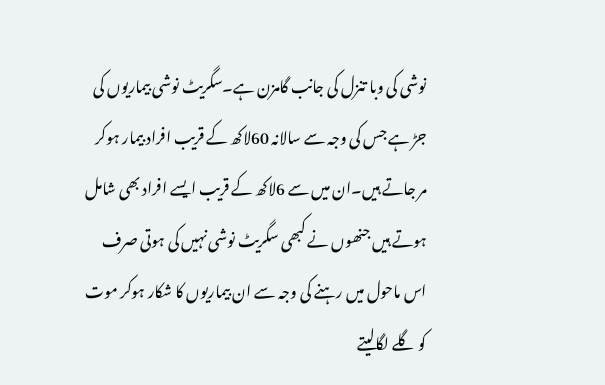نوشی کی وبا تنزل کی جانب گامزن ہے۔سگریٹ نوشی بیماریوں کی جڑ ہے جس کی وجہ سے سالانہ 60لاکھ کے قریب افراد بیمار ہوکر مر جاتے ہیں۔ان میں سے 6لاکھ کے قریب ایسے افراد بھی شامل ہوتے ہیں جنھوں نے کبھی سگریٹ نوشی نہیں کی ہوتی صرف اس ماحول میں رہنے کی وجہ سے ان بیماریوں کا شکار ہوکر موت کو گلے لگالیتے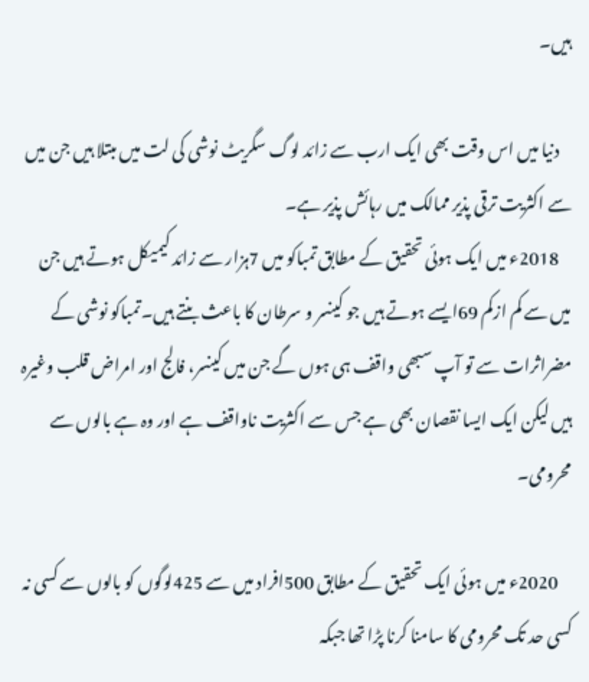ہیں۔

    دنیا میں اس وقت بھی ایک ارب سے زائد لوگ سگریٹ نوشی کی لت میں مبتلا ہیں جن میں سے اکثریت ترقی پذیر ممالک میں رہائش پذیر ہے۔
    2018ء میں ایک ہوئی تحقیق کے مطابق تمباکو میں 7ہزار سے زائد کیمیکل ہوتے ہیں جن میں سے کم ازکم 69ایسے ہوتے ہیں جو کینسر و سرطان کا باعث بنتے ہیں۔تمباکو نوشی کے مضراثرات سے تو آپ سبھی واقف ہی ہوں گے جن میں کینسر، فالج اور امراض قلب وغیرہ ہیں لیکن ایک ایسا نقصان بھی ہے جس سے اکثریت ناواقف ہے اور وہ ہے بالوں سے محرومی۔

    2020ء میں ہوئی ایک تحقیق کے مطابق 500افراد میں سے 425لوگوں کو بالوں سے کسی نہ کسی حد تک محرومی کا سامنا کرنا پڑا تھا جبکہ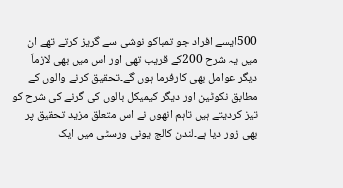500ایسے افراد جو تمباکو نوشی سے گریز کرتے تھے ان میں یہ شرح 200کے قریب تھی اور اس میں بھی لازماَ دیگر عوامل بھی کارفرما ہوں گے۔تحقیق کرنے والوں کے مطابق نکوٹین اور دیگر کیمیکل بالوں کی گرنے کی شرح کو تیز کردیتے ہیں تاہم انھوں نے اس متعلق مزید تحقیق پر بھی زور دیا ہے۔لندن کالج یونی ورسٹی میں ایک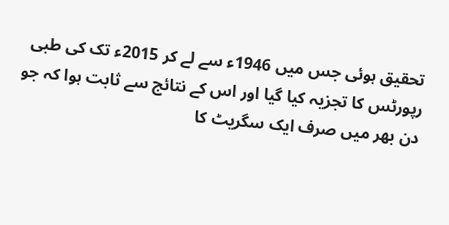تحقیق ہوئی جس میں 1946ء سے لے کر 2015ء تک کی طبی رپورٹس کا تجزیہ کیا گیا اور اس کے نتائج سے ثابت ہوا کہ جو دن بھر میں صرف ایک سگریٹ کا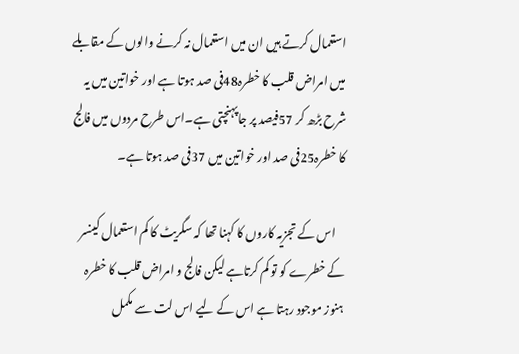استعمال کرتے ہیں ان میں استعمال نہ کرنے والوں کے مقابلے میں امراض قلب کا خطرہ48فی صد ہوتا ہے اور خواتین میں یہ شرح بڑھ کر 57فیصد پر جاپہنچتی ہے۔اس طرح مردوں میں فالج کا خطرہ25فی صد اور خواتین میں 37فی صد ہوتا ہے۔

    اس کے تجزیہ کاروں کا کہنا تھا کہ سگریٹ کا کم استعمال کینسر کے خطرے کو تو کم کرتاہے لیکن فالج و امراض قلب کا خطرہ ہنوز موجود رہتا ہے اس کے لیے اس لت سے مکمل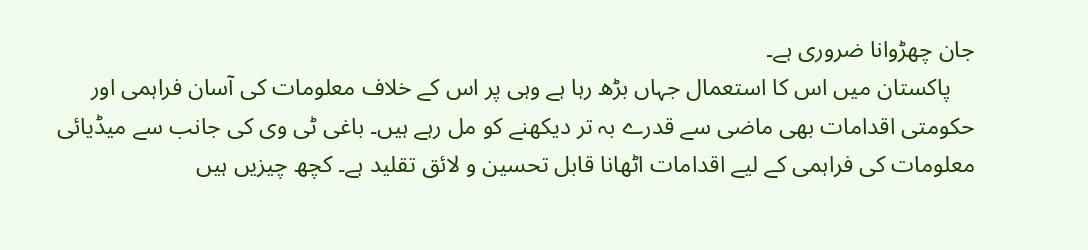جان چھڑوانا ضروری ہے۔
    پاکستان میں اس کا استعمال جہاں بڑھ رہا ہے وہی پر اس کے خلاف معلومات کی آسان فراہمی اور حکومتی اقدامات بھی ماضی سے قدرے بہ تر دیکھنے کو مل رہے ہیں۔ باغی ٹی وی کی جانب سے میڈیائی معلومات کی فراہمی کے لیے اقدامات اٹھانا قابل تحسین و لائق تقلید ہے۔ کچھ چیزیں ہیں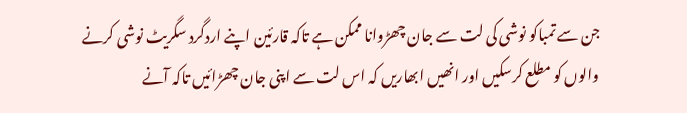جن سے تمباکو نوشی کی لت سے جان چھڑوانا ممکن ہے تاکہ قارئین اپنے اردگرد سگریٹ نوشی کرنے والوں کو مطلع کرسکیں اور انھیں ابھاریں کہ اس لت سے اپنی جان چھڑائیں تاکہ آنے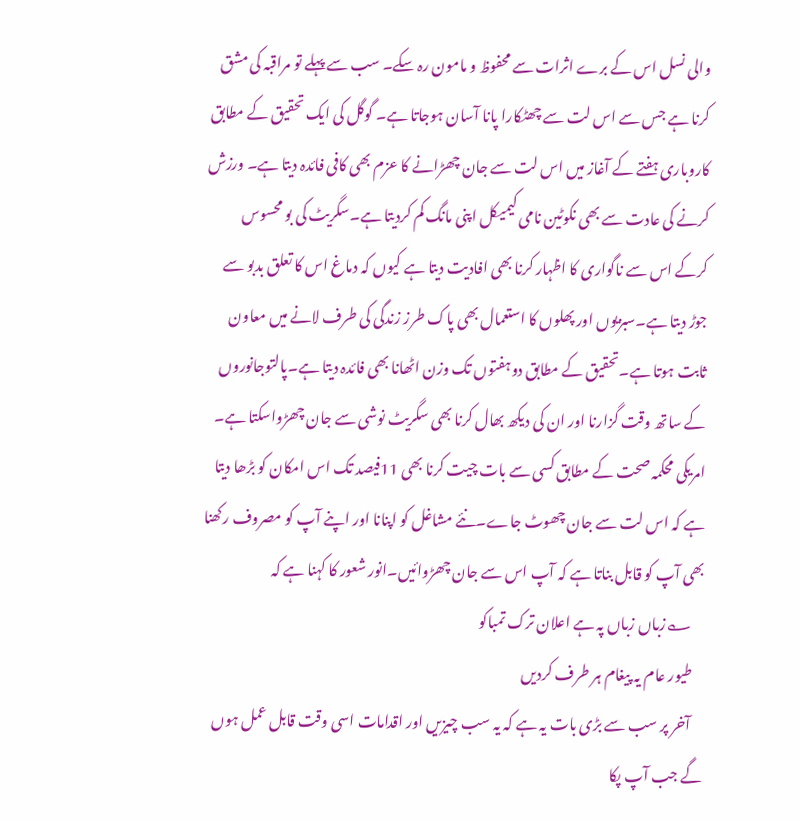والی نسل اس کے برے اثرات سے محفوظ و مامون رہ سکے۔ سب سے پہلے تو مراقبہ کی مشق کرنا ہے جس سے اس لت سے چھٹکارا پانا آسان ہوجاتا ہے۔ گوگل کی ایک تحقیق کے مطابق کاروباری ہفتے کے آغاز میں اس لت سے جان چھڑانے کا عزم بھی کافی فائدہ دیتا ہے۔ ورزش کرنے کی عادت سے بھی نکوٹین نامی کیمیکل اپنی مانگ کم کردیتا ہے۔سگریٹ کی بو محسوس کرکے اس سے ناگواری کا اظہار کرنا بھی افادیت دیتا ہے کیوں کہ دماغ اس کا تعلق بدبو سے جوڑ دیتا ہے۔سبزیوں اور پھلوں کا استعمال بھی پاک طرز زندگی کی طرف لانے میں معاون ثابت ہوتا ہے۔تحقیق کے مطابق دوہفتوں تک وزن اٹھانا بھی فائدہ دیتا ہے۔پالتوجانوروں کے ساتھ وقت گزارنا اور ان کی دیکھ بھال کرنا بھی سگریٹ نوشی سے جان چھڑواسکتا ہے۔ امریکی محکمہ صحت کے مطابق کسی سے بات چیت کرنا بھی 11فیصد تک اس امکان کو بڑھا دیتا ہے کہ اس لت سے جان چھوٹ جاے۔نئے مشاغل کو اپنانا اور اپنے آپ کو مصروف رکھنا بھی آپ کو قابل بناتا ہے کہ آپ اس سے جان چھڑوائیں۔انور شعور کا کہنا ہے کہ
    ؎زباں زباں پہ ہے اعلان ترک تمباکو
    طیور عام یہ پیغام ہر طرف کردیں
    آخر پر سب سے بڑی بات یہ ہے کہ یہ سب چیزیں اور اقدامات اسی وقت قابل عمل ہوں گے جب آپ پکا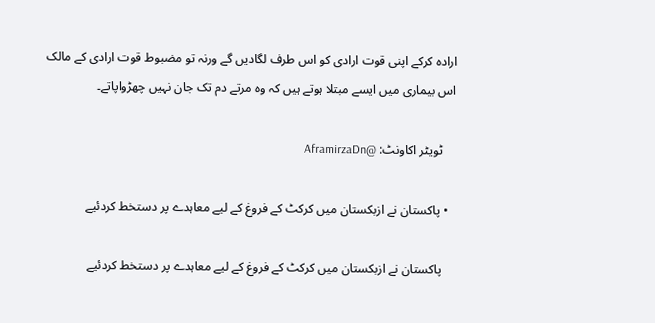ارادہ کرکے اپنی قوت ارادی کو اس طرف لگادیں گے ورنہ تو مضبوط قوت ارادی کے مالک اس بیماری میں ایسے مبتلا ہوتے ہیں کہ وہ مرتے دم تک جان نہیں چھڑواپاتے۔

    ٹویٹر اکاونٹ: @AframirzaDn

  • پاکستان نے ازبکستان میں کرکٹ کے فروغ کے لیے معاہدے پر دستخط کردئیے

    پاکستان نے ازبکستان میں کرکٹ کے فروغ کے لیے معاہدے پر دستخط کردئیے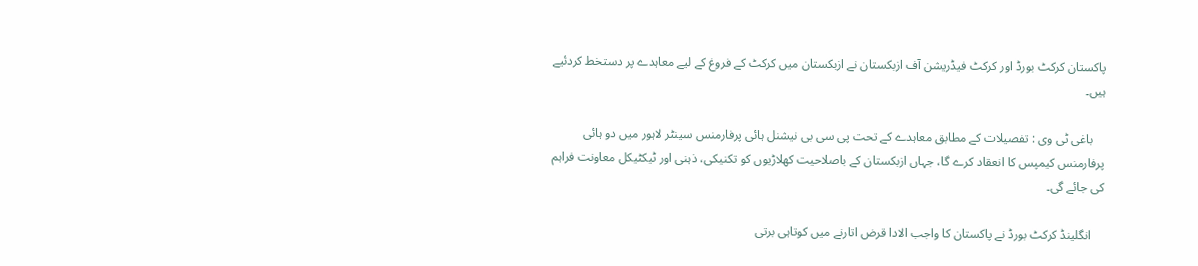پاکستان کرکٹ بورڈ اور کرکٹ فیڈریشن آف ازبکستان نے ازبکستان میں کرکٹ کے فروغ کے لیے معاہدے پر دستخط کردئیے ہیں۔

    باغی ٹی وی : تفصیلات کے مطابق معاہدے کے تحت پی سی بی نیشنل ہائی پرفارمنس سینٹر لاہور میں دو ہائی پرفارمنس کیمپس کا انعقاد کرے گا، جہاں ازبکستان کے باصلاحیت کھلاڑیوں کو تکنیکی، ذہنی اور ٹیکٹیکل معاونت فراہم کی جائے گی۔

    انگلینڈ کرکٹ بورڈ نے پاکستان کا واجب الادا قرض اتارنے میں کوتاہی برتی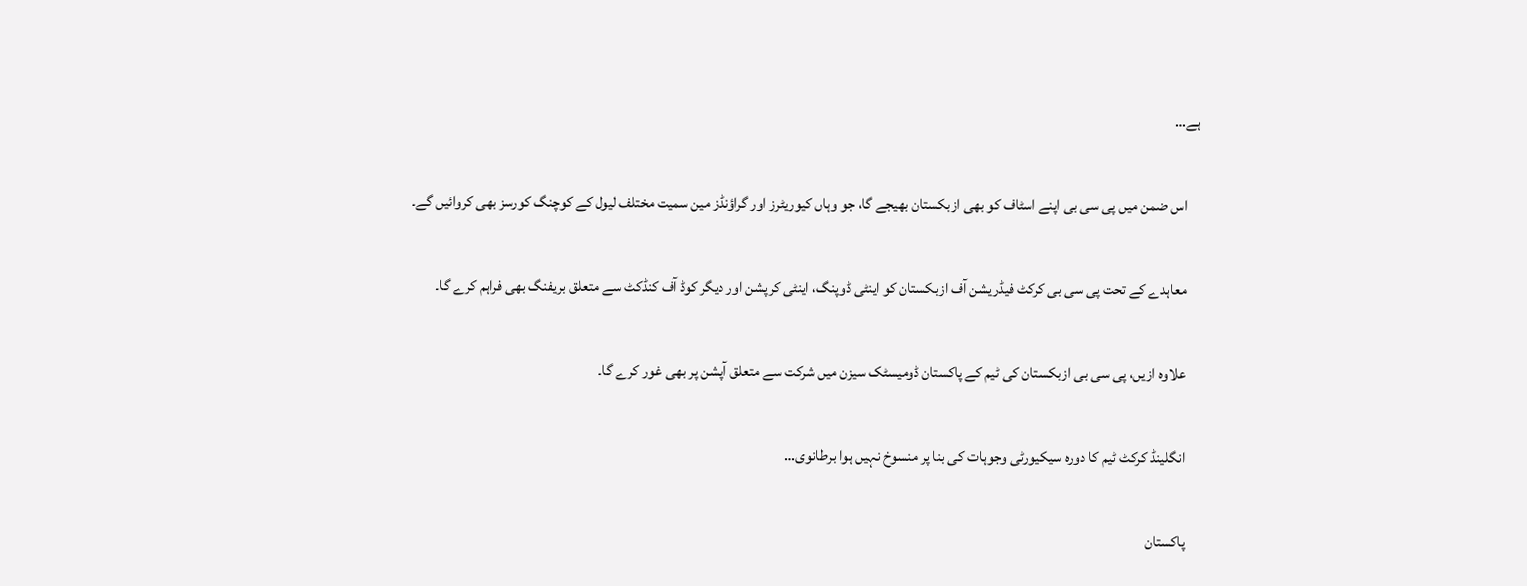ہے…

    اس ضمن میں پی سی بی اپنے اسٹاف کو بھی ازبکستان بھیجے گا، جو وہاں کیوریٹرز اور گراؤنڈز مین سمیت مختلف لیول کے کوچنگ کورسز بھی کروائیں گے۔

    معاہدے کے تحت پی سی بی کرکٹ فیڈریشن آف ازبکستان کو اینٹی ڈوپنگ، اینٹی کرپشن اور دیگر کوڈ آف کنڈکٹ سے متعلق بریفنگ بھی فراہم کرے گا۔

    علاوہ ازیں، پی سی بی ازبکستان کی ٹیم کے پاکستان ڈومیسٹک سیزن میں شرکت سے متعلق آپشن پر بھی غور کرے گا۔

    انگلینڈ کرکٹ ٹیم کا دورہ سیکیورٹی وجوہات کی بنا پر منسوخ نہیں ہوا برطانوی…

    پاکستان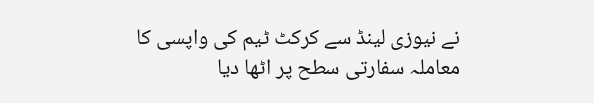نے نیوزی لینڈ سے کرکٹ ٹیم کی واپسی کا معاملہ سفارتی سطح پر اٹھا دیا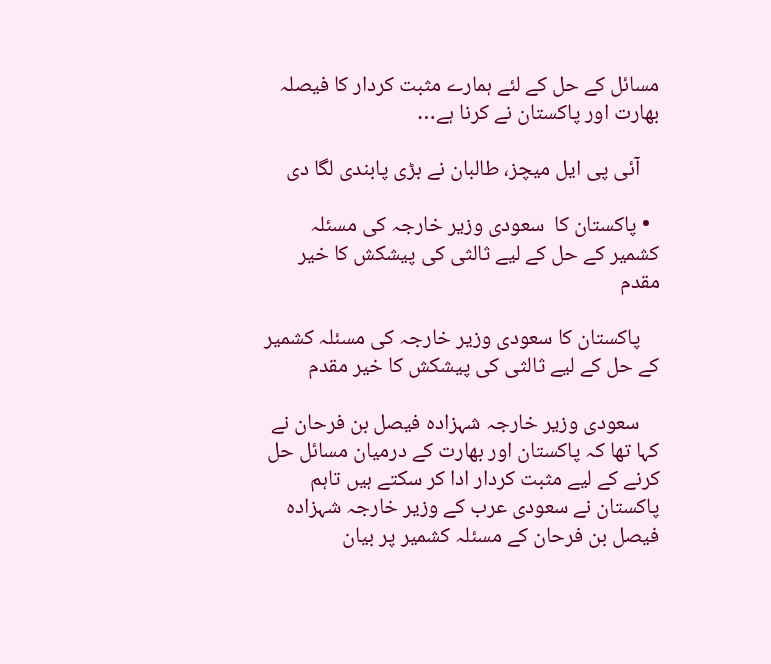مسائل کے حل کے لئے ہمارے مثبت کردار کا فیصلہ بھارت اور پاکستان نے کرنا ہے…

    آئی پی ایل میچز، طالبان نے بڑی پابندی لگا دی

  • پاکستان کا  سعودی وزیر خارجہ کی مسئلہ کشمیر کے حل کے لیے ثالثی کی پیشکش کا خیر مقدم

    پاکستان کا سعودی وزیر خارجہ کی مسئلہ کشمیر کے حل کے لیے ثالثی کی پیشکش کا خیر مقدم

    سعودی وزیر خارجہ شہزادہ فیصل بن فرحان نے کہا تھا کہ پاکستان اور بھارت کے درمیان مسائل حل کرنے کے لیے مثبت کردار ادا کر سکتے ہیں تاہم پاکستان نے سعودی عرب کے وزیر خارجہ شہزادہ فیصل بن فرحان کے مسئلہ کشمیر پر بیان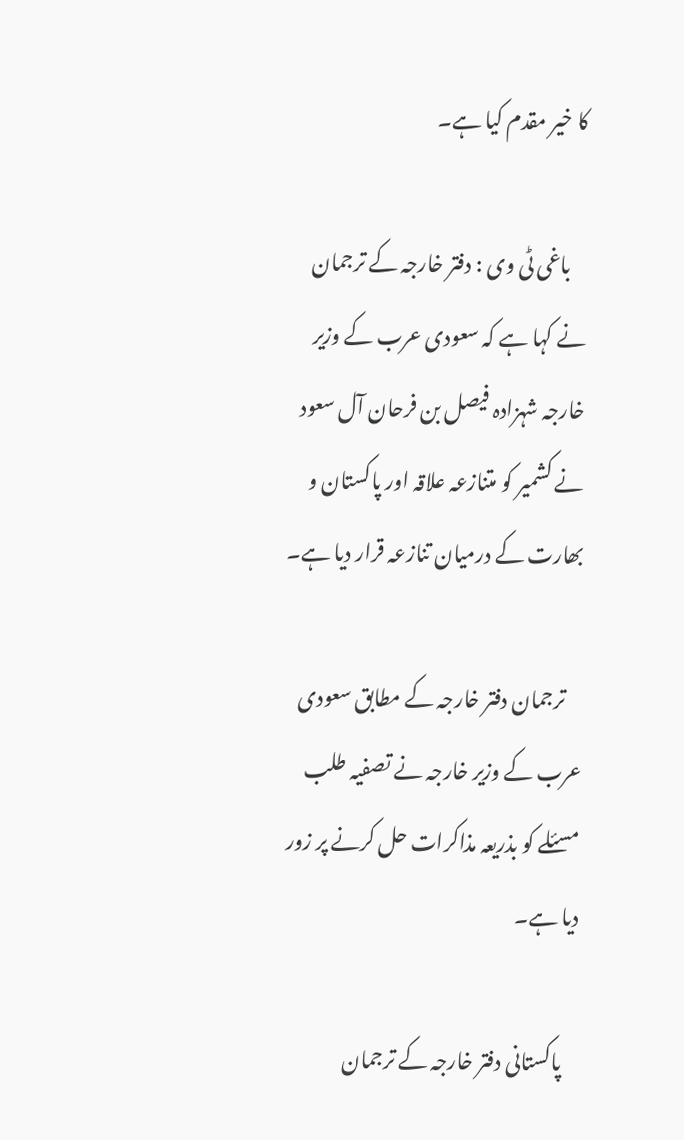کا خیر مقدم کیا ہے۔

    باغی ٹی وی : دفتر خارجہ کے ترجمان نے کہا ہے کہ سعودی عرب کے وزیر خارجہ شہزادہ فیصل بن فرحان آل سعود نے کشمیر کو متنازعہ علاقہ اور پاکستان و بھارت کے درمیان تنازعہ قرار دیا ہے۔

    ترجمان دفتر خارجہ کے مطابق سعودی عرب کے وزیر خارجہ نے تصفیہ طلب مسئلے کو بذریعہ مذاکرات حل کرنے پر زور دیا ہے۔

    پاکستانی دفتر خارجہ کے ترجمان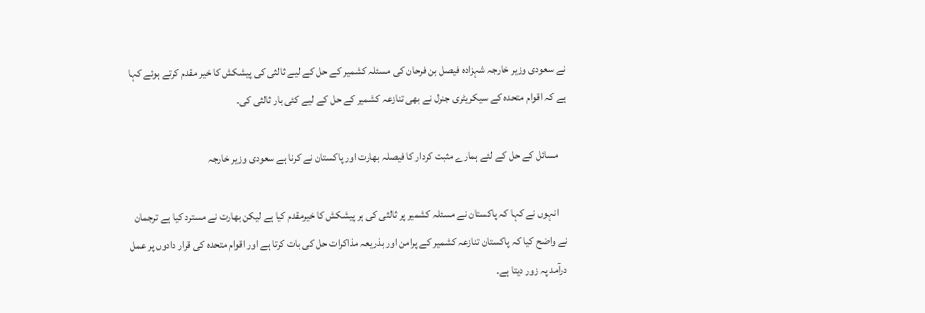نے سعودی وزیر خارجہ شہزادہ فیصل بن فرحان کی مسئلہ کشمیر کے حل کے لیے ثالثی کی پیشکش کا خیر مقدم کرتے ہوئے کہا ہے کہ اقوام متحدہ کے سیکریٹری جنرل نے بھی تنازعہ کشمیر کے حل کے لیے کئی بار ثالثی کی۔

    مسائل کے حل کے لئے ہمارے مثبت کردار کا فیصلہ بھارت اور پاکستان نے کرنا ہے سعودی وزیر خارجہ

    انہوں نے کہا کہ پاکستان نے مسئلہ کشمیر پر ثالثی کی ہر پیشکش کا خیرمقدم کیا ہے لیکن بھارت نے مسترد کیا ہے ترجمان نے واضح کیا کہ پاکستان تنازعہ کشمیر کے پرامن اور بذریعہ مذاکرات حل کی بات کرتا ہے اور اقوام متحدہ کی قرار دادوں پر عمل درآمد پہ زور دیتا ہے۔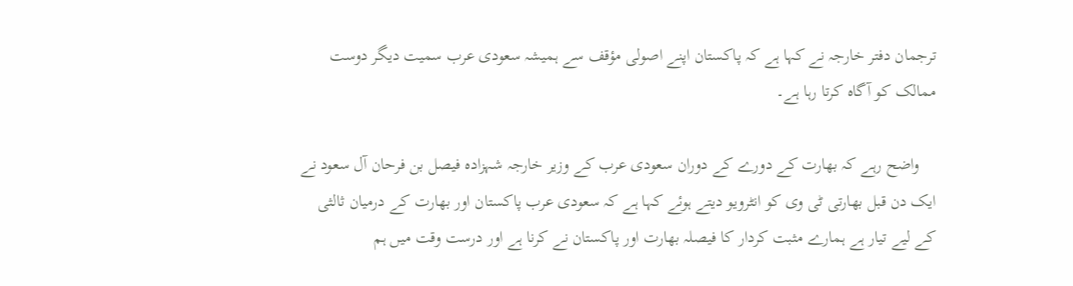ترجمان دفتر خارجہ نے کہا ہے کہ پاکستان اپنے اصولی مؤقف سے ہمیشہ سعودی عرب سمیت دیگر دوست ممالک کو آگاہ کرتا رہا ہے۔

    واضح رہے کہ بھارت کے دورے کے دوران سعودی عرب کے وزیر خارجہ شہزادہ فیصل بن فرحان آل سعود نے ایک دن قبل بھارتی ٹی وی کو انٹرویو دیتے ہوئے کہا ہے کہ سعودی عرب پاکستان اور بھارت کے درمیان ثالثی کے لیے تیار ہے ہمارے مثبت کردار کا فیصلہ بھارت اور پاکستان نے کرنا ہے اور درست وقت میں ہم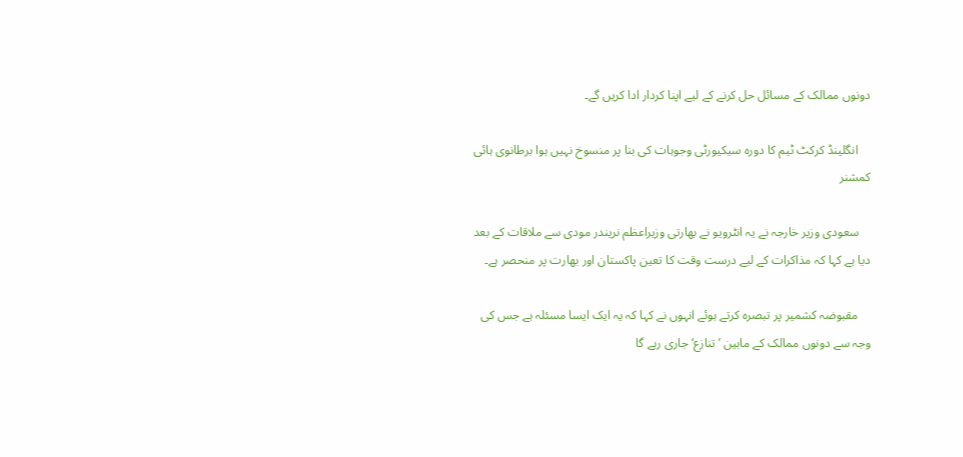دونوں ممالک کے مسائل حل کرنے کے لیے اپنا کردار ادا کریں گے۔

    انگلینڈ کرکٹ ٹیم کا دورہ سیکیورٹی وجوہات کی بنا پر منسوخ نہیں ہوا برطانوی ہائی کمشنر

    سعودی وزیر خارجہ نے یہ انٹرویو نے بھارتی وزیراعظم نریندر مودی سے ملاقات کے بعد دیا ہے کہا کہ مذاکرات کے لیے درست وقت کا تعین پاکستان اور بھارت پر منحصر ہے۔

    مقبوضہ کشمیر پر تبصرہ کرتے ہوئے انہوں نے کہا کہ یہ ایک ایسا مسئلہ ہے جس کی وجہ سے دونوں ممالک کے مابین ’تنازع‘ جاری رہے گا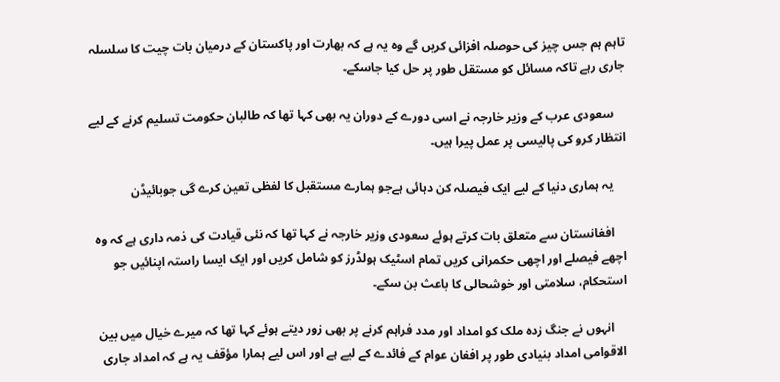تاہم ہم جس چیز کی حوصلہ افزائی کریں گے وہ یہ ہے کہ بھارت اور پاکستان کے درمیان بات چیت کا سلسلہ جاری رہے تاکہ مسائل کو مستقل طور پر حل کیا جاسکے۔

    سعودی عرب کے وزیر خارجہ نے اسی دورے کے دوران یہ بھی کہا تھا کہ طالبان حکومت تسلیم کرنے کے لیے انتظار کرو کی پالیسی پر عمل پیرا ہیں۔

    یہ ہماری دنیا کے لیے ایک فیصلہ کن دہائی ہےجو ہمارے مستقبل کا لفظی تعین کرے گی جوبائیڈن

    افغانستان سے متعلق بات کرتے ہوئے سعودی وزیر خارجہ نے کہا تھا کہ نئی قیادت کی ذمہ داری ہے کہ وہ اچھے فیصلے اور اچھی حکمرانی کریں تمام اسٹیک ہولڈرز کو شامل کریں اور ایک ایسا راستہ اپنائیں جو استحکام، سلامتی اور خوشحالی کا باعث بن سکے۔

    انہوں نے جنگ زدہ ملک کو امداد اور مدد فراہم کرنے پر بھی زور دیتے ہوئے کہا تھا کہ میرے خیال میں بین الاقوامی امداد بنیادی طور پر افغان عوام کے فائدے کے لیے ہے اور اس لیے ہمارا مؤقف یہ ہے کہ امداد جاری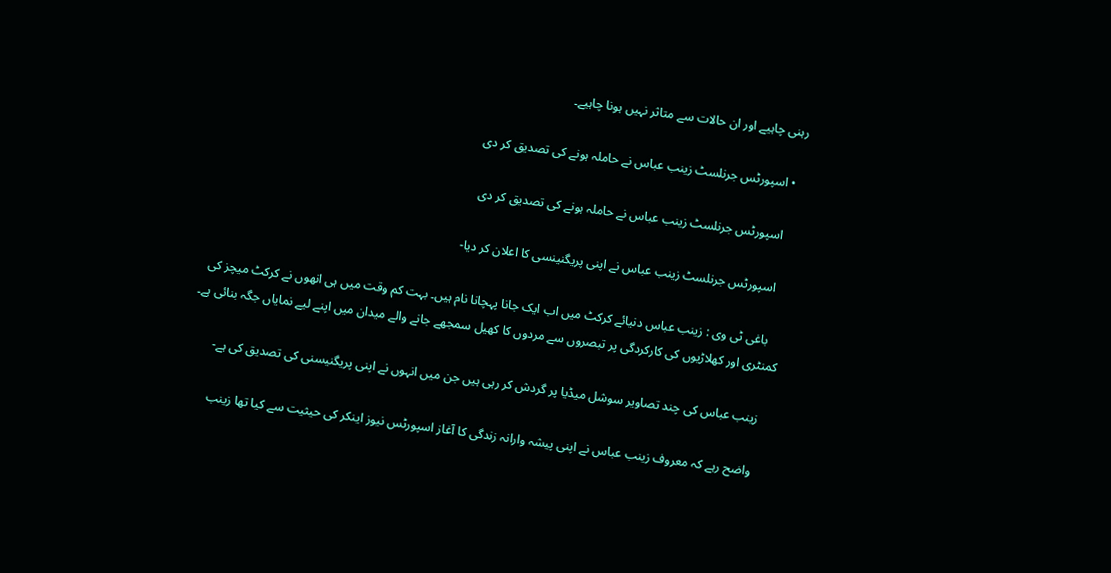رہنی چاہیے اور ان حالات سے متاثر نہیں ہونا چاہیے۔

  • اسپورٹس جرنلسٹ زینب عباس نے حاملہ ہونے کی تصدیق کر دی

    اسپورٹس جرنلسٹ زینب عباس نے حاملہ ہونے کی تصدیق کر دی

    اسپورٹس جرنلسٹ زینب عباس نے اپنی پریگنینسی کا اعلان کر دیا-

    باغی ٹی وی : زینب عباس دنیائے کرکٹ میں اب ایک جانا پہچانا نام ہیں۔ بہت کم وقت میں ہی انھوں نے کرکٹ میچز کی کمنٹری اور کھلاڑیوں کی کارکردگی پر تبصروں سے مردوں کا کھیل سمجھے جانے والے میدان میں اپنے لیے نمایاں جگہ بنائی ہے۔

    زینب عباس کی چند تصاویر سوشل میڈیا پر گردش کر رہی ہیں جن میں انہوں نے اپنی پریگنیسنی کی تصدیق کی ہے-

    واضح رہے کہ معروف زینب عباس نے اپنی پیشہ وارانہ زندگی کا آغاز اسپورٹس نیوز اینکر کی حیثیت سے کیا تھا زینب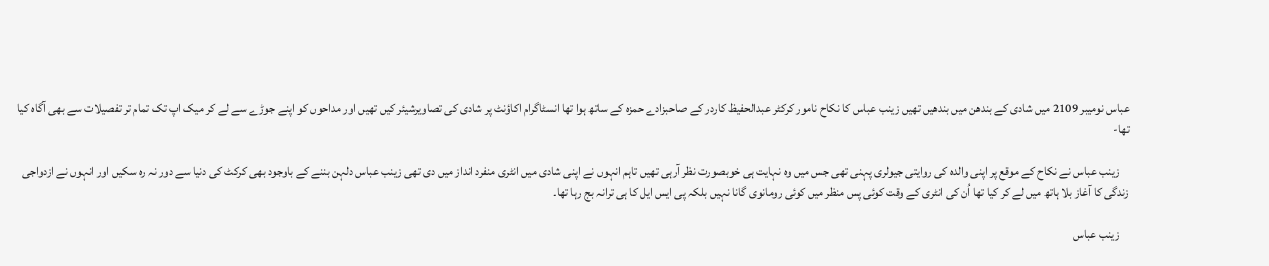عباس نومیبر 2109 میں شادی کے بندھن میں بندھیں تھیں زینب عباس کا نکاح نامور کرکٹر عبدالحفیظ کاردر کے صاحبزادے حمزہ کے ساتھ ہوا تھا انسٹاگرام اکاؤنٹ پر شادی کی تصاویرشیئر کیں تھیں اور مداحوں کو اپنے جوڑے سے لے کر میک اپ تک تمام تر تفصیلات سے بھی آگاہ کیا تھا-

    زینب عباس نے نکاح کے موقع پر اپنی والدہ کی روایتی جیولری پہنی تھی جس میں وہ نہایت ہی خوبصورت نظر آرہی تھیں تاہم انہوں نے اپنی شادی میں انٹری منفرد انداز میں دی تھی زینب عباس دلہن بننے کے باوجود بھی کرکٹ کی دنیا سے دور نہ رہ سکیں اور انہوں نے ازدواجی زندگی کا آغاز بلا ہاتھ میں لے کر کیا تھا اُن کی انٹری کے وقت کوئی پس منظر میں کوئی رومانوی گانا نہیں بلکہ پی ایس ایل کا ہی ترانہ بج رہا تھا۔

    زینب عباس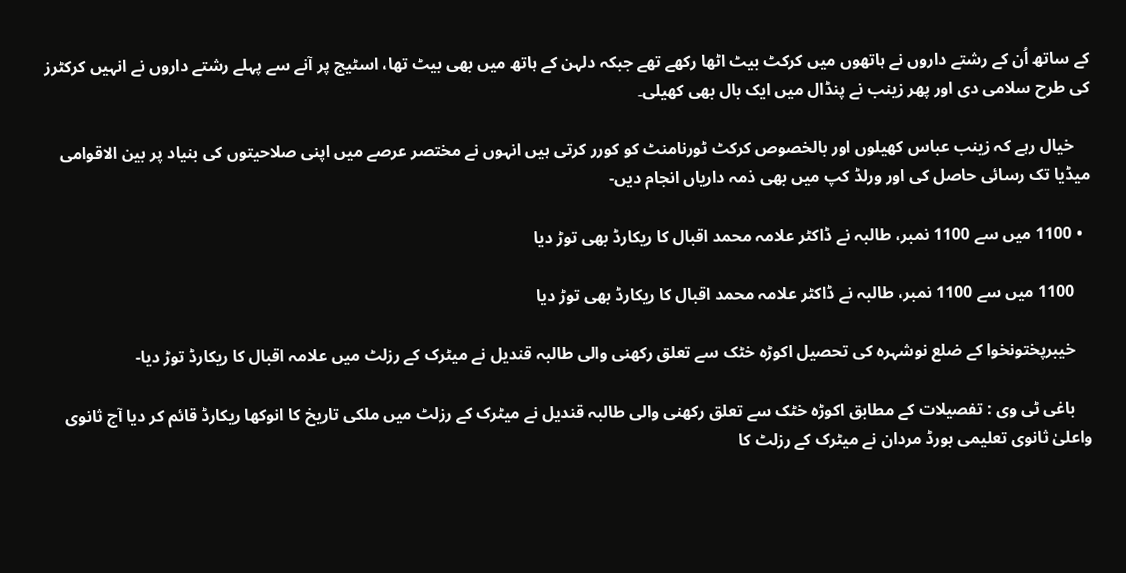کے ساتھ اُن کے رشتے داروں نے ہاتھوں میں کرکٹ بیٹ اٹھا رکھے تھے جبکہ دلہن کے ہاتھ میں بھی بیٹ تھا، اسٹیج پر آنے سے پہلے رشتے داروں نے انہیں کرکٹرز کی طرح سلامی دی اور پھر زینب نے پنڈال میں ایک بال بھی کھیلی۔

    خیال رہے کہ زینب عباس کھیلوں اور بالخصوص کرکٹ ٹورنامنٹ کو کورر کرتی ہیں انہوں نے مختصر عرصے میں اپنی صلاحیتوں کی بنیاد پر بین الاقوامی میڈیا تک رسائی حاصل کی اور ورلڈ کپ میں بھی ذمہ داریاں انجام دیں-

  • 1100 میں سے 1100 نمبر، طالبہ نے ڈاکٹر علامہ محمد اقبال کا ریکارڈ بھی توڑ دیا

    1100 میں سے 1100 نمبر، طالبہ نے ڈاکٹر علامہ محمد اقبال کا ریکارڈ بھی توڑ دیا

    خیبرپختونخوا کے ضلع نوشہرہ کی تحصیل اکوڑہ خٹک سے تعلق رکھنی والی طالبہ قندیل نے میٹرک کے رزلٹ میں علامہ اقبال کا ریکارڈ توڑ دیا-

    باغی ٹی وی : تفصیلات کے مطابق اکوڑہ خٹک سے تعلق رکھنی والی طالبہ قندیل نے میٹرک کے رزلٹ میں ملکی تاریخ کا انوکھا ریکارڈ قائم کر دیا آج ثانوی واعلیٰ ثانوی تعلیمی بورڈ مردان نے میٹرک کے رزلٹ کا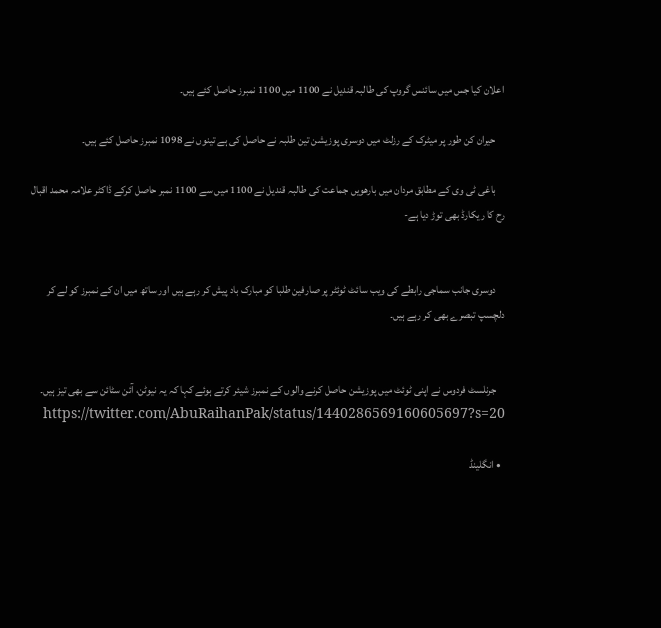اعلان کیا جس میں سائنس گروپ کی طالبہ قندیل نے 1100 میں 1100 نمبرز حاصل کئے ہیں۔

    حیران کن طور پر میٹرک کے رزلٹ میں دوسری پوزیشن تین طلبہ نے حاصل کی ہے تینوں نے 1098 نمبرز حاصل کئے ہیں۔

    باغی ٹی وی کے مطابق مردان میں بارھویں جماعت کی طالبہ قندیل نے 1100 میں سے 1100 نمبر حاصل کرکے ڈاکٹر علامہ محمد اقبال رح کا ریکارڈ بھی توڑ دیا ہے-


    دوسری جانب سماجی رابطے کی ویب سائٹ ٹوئٹر پر صارفین طلبا کو مبارک باد پیش کر رہے ہیں اور ساتھ میں ان کے نمبرز کو لے کر دلچسپ تبصرے بھی کر رہے ہیں۔


    جرنلسٹ فردوس نے اپنی ٹوئٹ میں پوزیشن حاصل کرنے والوں کے نمبرز شیئر کرتے ہوئے کہا کہ یہ نیوٹن، آئن سٹائن سے بھی تیز ہیں۔
    https://twitter.com/AbuRaihanPak/status/1440286569160605697?s=20

  • انگلینڈ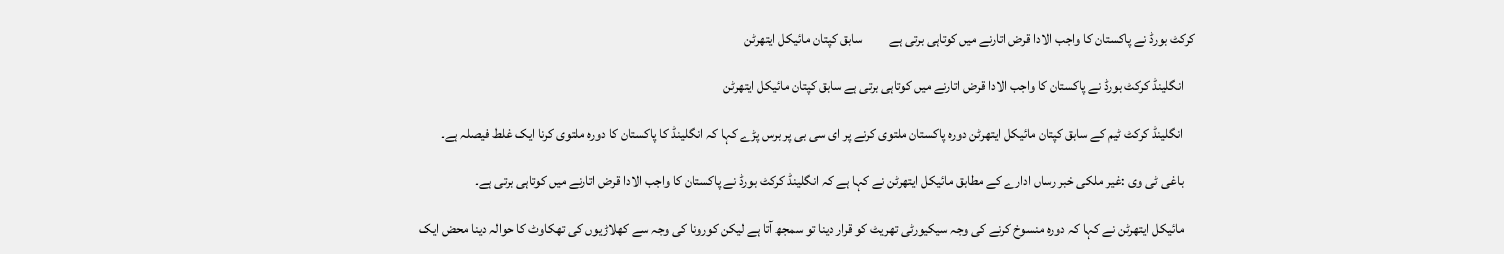کرکٹ بورڈ نے پاکستان کا واجب الادا قرض اتارنے میں کوتاہی برتی ہے          سابق کپتان مائیکل ایتھرٹن

    انگلینڈ کرکٹ بورڈ نے پاکستان کا واجب الادا قرض اتارنے میں کوتاہی برتی ہے سابق کپتان مائیکل ایتھرٹن

    انگلینڈ کرکٹ ٹیم کے سابق کپتان مائیکل ایتھرٹن دورہ پاکستان ملتوی کرنے پر ای سی بی پر برس پڑے کہا کہ انگلینڈ کا پاکستان کا دورہ ملتوی کرنا ایک غلط فیصلہ ہے۔

    باغی ٹی وی :غیر ملکی خبر رساں ادارے کے مطابق مائیکل ایتھرٹن نے کہا ہے کہ انگلینڈ کرکٹ بورڈ نے پاکستان کا واجب الادا قرض اتارنے میں کوتاہی برتی ہے۔

    مائیکل ایتھرٹن نے کہا کہ دورہ منسوخ کرنے کی وجہ سیکیورٹی تھریٹ کو قرار دینا تو سمجھ آتا ہے لیکن کورونا کی وجہ سے کھلاڑیوں کی تھکاوٹ کا حوالہ دینا محض ایک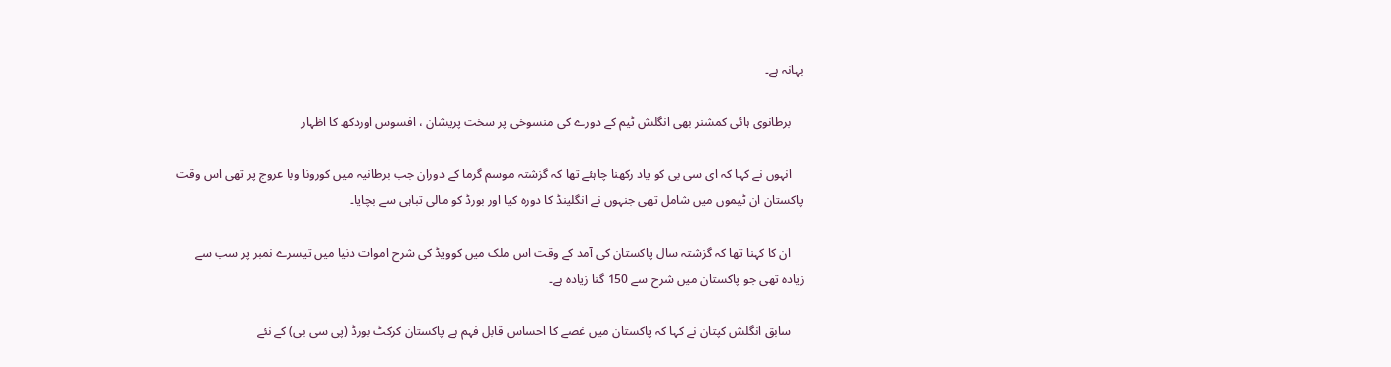بہانہ ہے۔

    برطانوی ہائی کمشنر بھی انگلش ٹیم کے دورے کی منسوخی پر سخت پریشان ، افسوس اوردکھ کا اظہار

    انہوں نے کہا کہ ای سی بی کو یاد رکھنا چاہئے تھا کہ گزشتہ موسم گرما کے دوران جب برطانیہ میں کورونا وبا عروج پر تھی اس وقت پاکستان ان ٹیموں میں شامل تھی جنہوں نے انگلینڈ کا دورہ کیا اور بورڈ کو مالی تباہی سے بچایا۔

    ان کا کہنا تھا کہ گزشتہ سال پاکستان کی آمد کے وقت اس ملک میں کوویڈ کی شرح اموات دنیا میں تیسرے نمبر پر سب سے زیادہ تھی جو پاکستان میں شرح سے 150 گنا زیادہ ہے۔

    سابق انگلش کپتان نے کہا کہ پاکستان میں غصے کا احساس قابل فہم ہے پاکستان کرکٹ بورڈ (پی سی بی) کے نئے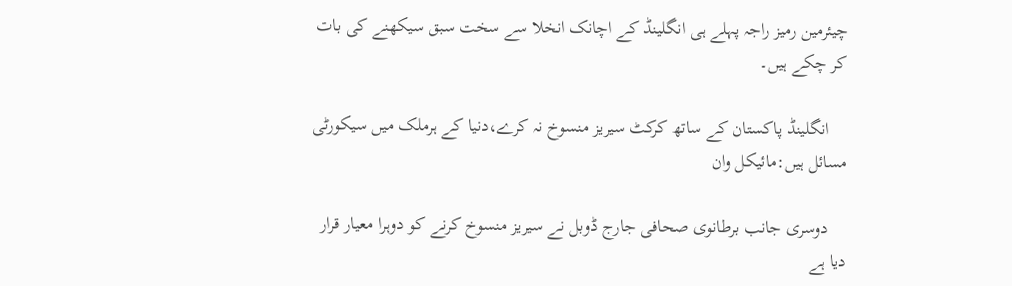چیئرمین رمیز راجہ پہلے ہی انگلینڈ کے اچانک انخلا سے سخت سبق سیکھنے کی بات کر چکے ہیں۔

    انگلینڈ پاکستان کے ساتھ کرکٹ سیریز منسوخ نہ کرے،دنیا کے ہرملک میں سیکورٹی مسائل ہیں:مائیکل وان

    دوسری جانب برطانوی صحافی جارج ڈوبل نے سیریز منسوخ کرنے کو دوہرا معیار قرار دیا ہے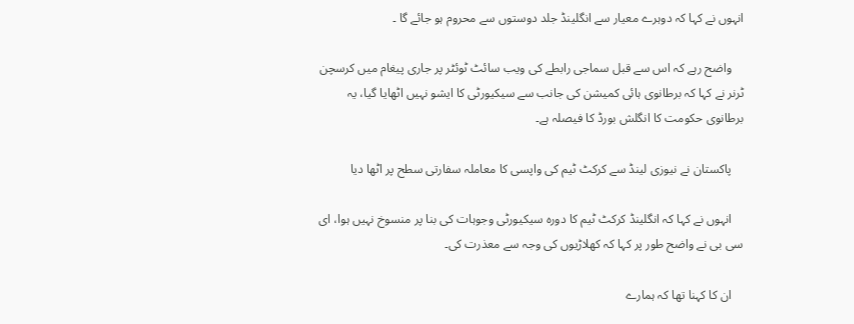انہوں نے کہا کہ دوہرے معیار سے انگلینڈ جلد دوستوں سے محروم ہو جائے گا ۔

    واضح رہے کہ اس سے قبل سماجی رابطے کی ویب سائٹ ٹوئٹر پر جاری پیغام میں کرسچن ٹرنر نے کہا کہ برطانوی ہائی کمیشن کی جانب سے سیکیورٹی کا ایشو نہیں اٹھایا گیا، یہ برطانوی حکومت کا انگلش بورڈ کا فیصلہ ہے۔

    پاکستان نے نیوزی لینڈ سے کرکٹ ٹیم کی واپسی کا معاملہ سفارتی سطح پر اٹھا دیا

    انہوں نے کہا کہ انگلینڈ کرکٹ ٹیم کا دورہ سیکیورٹی وجوہات کی بنا پر منسوخ نہیں ہوا، ای سی بی نے واضح طور پر کہا کہ کھلاڑیوں کی وجہ سے معذرت کی۔

    ان کا کہنا تھا کہ ہمارے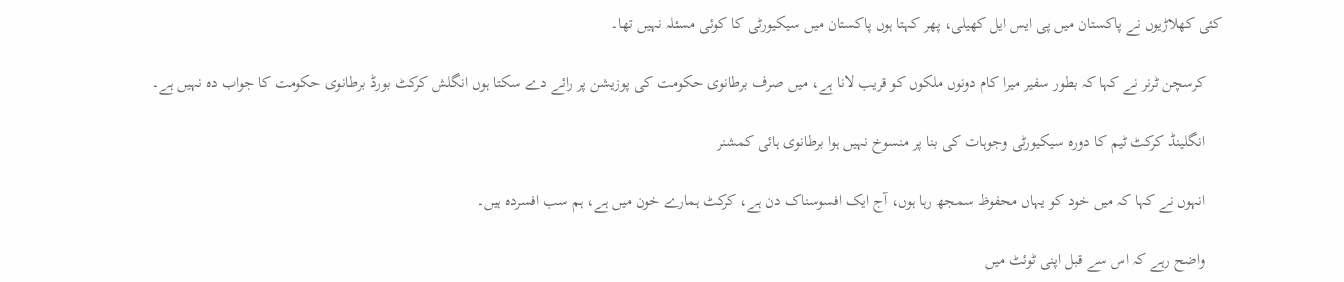کئی کھلاڑیوں نے پاکستان میں پی ایس ایل کھیلی، پھر کہتا ہوں پاکستان میں سیکیورٹی کا کوئی مسئلہ نہیں تھا۔

    کرسچن ٹرنر نے کہا کہ بطور سفیر میرا کام دونوں ملکوں کو قریب لانا ہے، میں صرف برطانوی حکومت کی پوزیشن پر رائے دے سکتا ہوں انگلش کرکٹ بورڈ برطانوی حکومت کا جواب دہ نہیں ہے۔

    انگلینڈ کرکٹ ٹیم کا دورہ سیکیورٹی وجوہات کی بنا پر منسوخ نہیں ہوا برطانوی ہائی کمشنر

    انہوں نے کہا کہ میں خود کو یہاں محفوظ سمجھ رہا ہوں، آج ایک افسوسناک دن ہے، کرکٹ ہمارے خون میں ہے، ہم سب افسردہ ہیں۔

    واضح رہے کہ اس سے قبل اپنی ٹوئٹ میں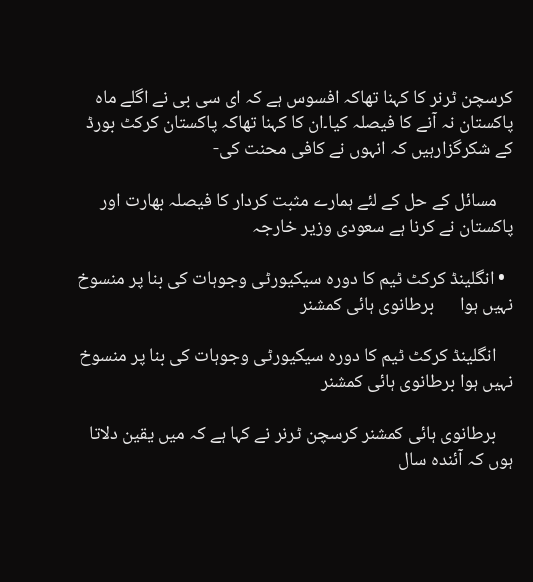کرسچن ٹرنر کا کہنا تھاکہ افسوس ہے کہ ای سی بی نے اگلے ماہ پاکستان نہ آنے کا فیصلہ کیا۔ان کا کہنا تھاکہ پاکستان کرکٹ بورڈ کے شکرگزارہیں کہ انہوں نے کافی محنت کی-

    مسائل کے حل کے لئے ہمارے مثبت کردار کا فیصلہ بھارت اور پاکستان نے کرنا ہے سعودی وزیر خارجہ

  • انگلینڈ کرکٹ ٹیم کا دورہ سیکیورٹی وجوہات کی بنا پر منسوخ نہیں ہوا      برطانوی ہائی کمشنر

    انگلینڈ کرکٹ ٹیم کا دورہ سیکیورٹی وجوہات کی بنا پر منسوخ نہیں ہوا برطانوی ہائی کمشنر

    برطانوی ہائی کمشنر کرسچن ٹرنر نے کہا ہے کہ میں یقین دلاتا ہوں کہ آئندہ سال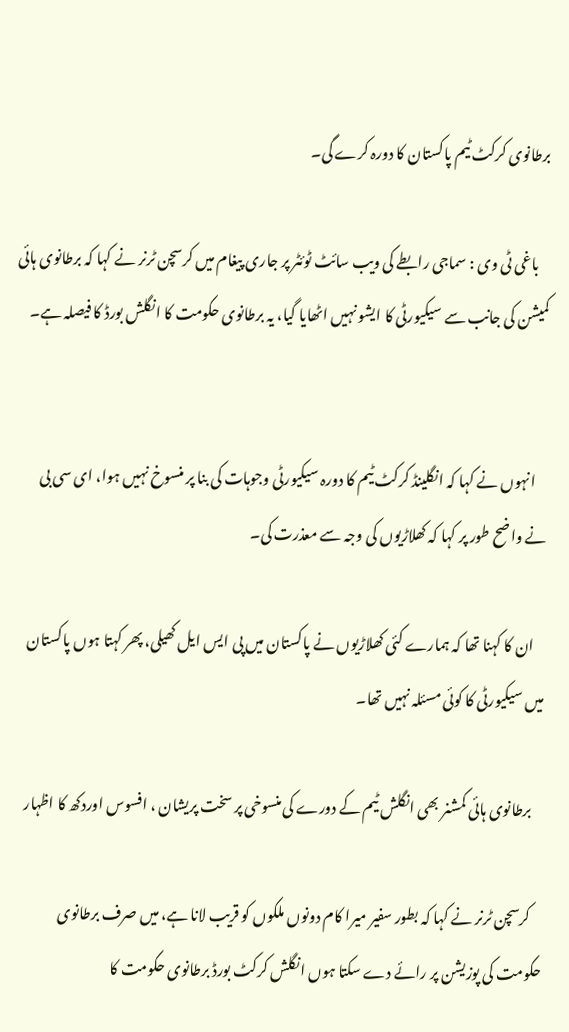برطانوی کرکٹ ٹیم پاکستان کا دورہ کرے گی۔

    باغی ٹی وی : سماجی رابطے کی ویب سائٹ ٹوئٹر پر جاری پیغام میں کرسچن ٹرنر نے کہا کہ برطانوی ہائی کمیشن کی جانب سے سیکیورٹی کا ایشو نہیں اٹھایا گیا، یہ برطانوی حکومت کا انگلش بورڈ کا فیصلہ ہے۔


    انہوں نے کہا کہ انگلینڈ کرکٹ ٹیم کا دورہ سیکیورٹی وجوہات کی بنا پر منسوخ نہیں ہوا، ای سی بی نے واضح طور پر کہا کہ کھلاڑیوں کی وجہ سے معذرت کی۔

    ان کا کہنا تھا کہ ہمارے کئی کھلاڑیوں نے پاکستان میں پی ایس ایل کھیلی، پھر کہتا ہوں پاکستان میں سیکیورٹی کا کوئی مسئلہ نہیں تھا۔

    برطانوی ہائی کمشنر بھی انگلش ٹیم کے دورے کی منسوخی پر سخت پریشان ، افسوس اوردکھ کا اظہار

    کرسچن ٹرنر نے کہا کہ بطور سفیر میرا کام دونوں ملکوں کو قریب لانا ہے، میں صرف برطانوی حکومت کی پوزیشن پر رائے دے سکتا ہوں انگلش کرکٹ بورڈ برطانوی حکومت کا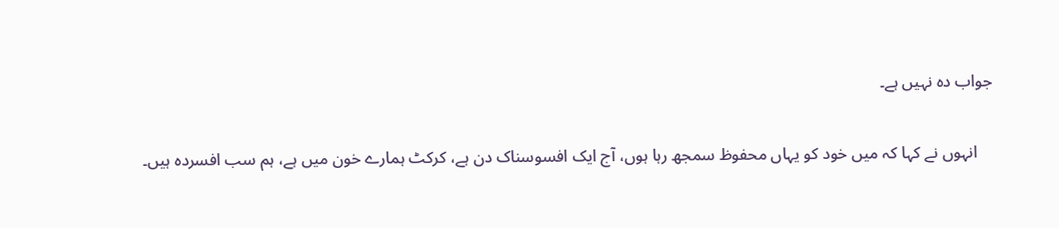جواب دہ نہیں ہے۔

    انہوں نے کہا کہ میں خود کو یہاں محفوظ سمجھ رہا ہوں، آج ایک افسوسناک دن ہے، کرکٹ ہمارے خون میں ہے، ہم سب افسردہ ہیں۔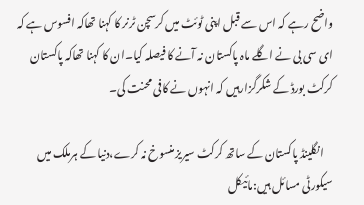واضح رہے کہ اس سے قبل اپنی ٹوئٹ میں کرسچن ٹرنر کا کہنا تھاکہ افسوس ہے کہ ای سی بی نے اگلے ماہ پاکستان نہ آنے کا فیصلہ کیا۔ان کا کہنا تھاکہ پاکستان کرکٹ بورڈ کے شکرگزارہیں کہ انہوں نے کافی محنت کی۔

    انگلینڈ پاکستان کے ساتھ کرکٹ سیریز منسوخ نہ کرے،دنیا کے ہرملک میں سیکورٹی مسائل ہیں:مائیکل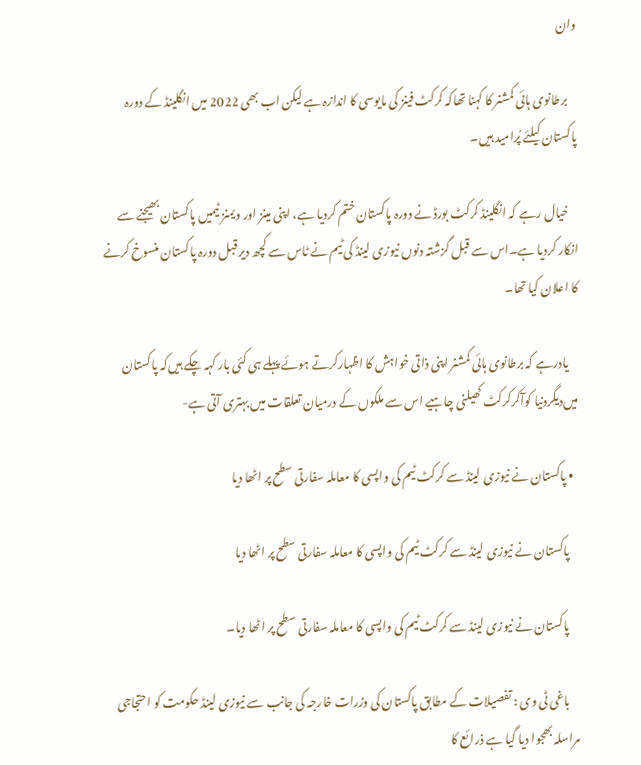وان

    برطانوی ہائی کمشنر کا کہنا تھاکہ کرکٹ فینز کی مایوسی کا اندازہ ہے لیکن اب بھی 2022 میں انگلینڈ کے دورہ پاکستان کیلئے پُرامید ہیں۔

    خیال رہے کہ انگلینڈ کرکٹ بورڈ نے دورہ پاکستان ختم کردیا ہے، اپنی مینز اور ویمنز ٹیمیں پاکستان بھیجنے سے انکار کردیا ہے۔اس سے قبل گزشتہ دنوں نیوزی لینڈ کی ٹیم نے ٹاس سے کچھ دیر قبل دورہ پاکستان منسوخ کرنے کا اعلان کیا تھا۔

    یادرہے کہ برطانوی ہائی کمشنر اپنی ذاتی خواہش کا اظہارکرتے ہوئے پہلے ہی کئی بار کہہ چکے ہیں‌کہ پاکستان میں‌دیگردنیا کوآکرکرکٹ کھیلنی چاہیے اس سے ملکوں کے درمیان تعلقات میں بہتری آتی ہے-

  • پاکستان نے نیوزی لینڈ سے کرکٹ ٹیم کی واپسی کا معاملہ سفارتی سطح پر اٹھا دیا

    پاکستان نے نیوزی لینڈ سے کرکٹ ٹیم کی واپسی کا معاملہ سفارتی سطح پر اٹھا دیا

    پاکستان نے نیوزی لینڈ سے کرکٹ ٹیم کی واپسی کا معاملہ سفارتی سطح پر اٹھا دیا۔

    باغی ٹی وی : تفصیلات کے مطابق پاکستان کی وزرات خارجہ کی جانب سے نیوزی لینڈ حکومت کو احتجاجی مراسلہ بھجوا دیا گیا ہے ذرائع کا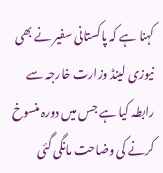کہنا ہے کہ پاکستانی سفیر نے بھی نیوزی لینڈ وزارت خارجہ سے رابطہ کیا ہے جس میں دورہ منسوخ کرنے کی وضاحت مانگی گئی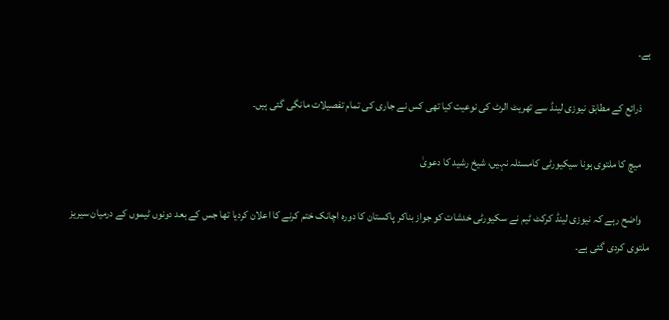ہے۔

    ذرائع کے مطابق نیوزی لینڈ سے تھریٹ الرٹ کی نوعیت کیا تھی کس نے جاری کی تمام تفصیلات مانگی گئی ہیں۔

    میچ کا ملتوی ہونا سیکیورٹی کامسئلہ نہیں، شیخ رشید کا دعویٰ

    واضح رہے کہ نیوزی لینڈ کرکٹ ٹیم نے سکیورٹی خدشات کو جواز بناکر پاکستان کا دورہ اچانک ختم کرنے کا اعلان کردیا تھا جس کے بعد دونوں ٹیموں کے درمیان سیریز ملتوی کردی گئی ہے۔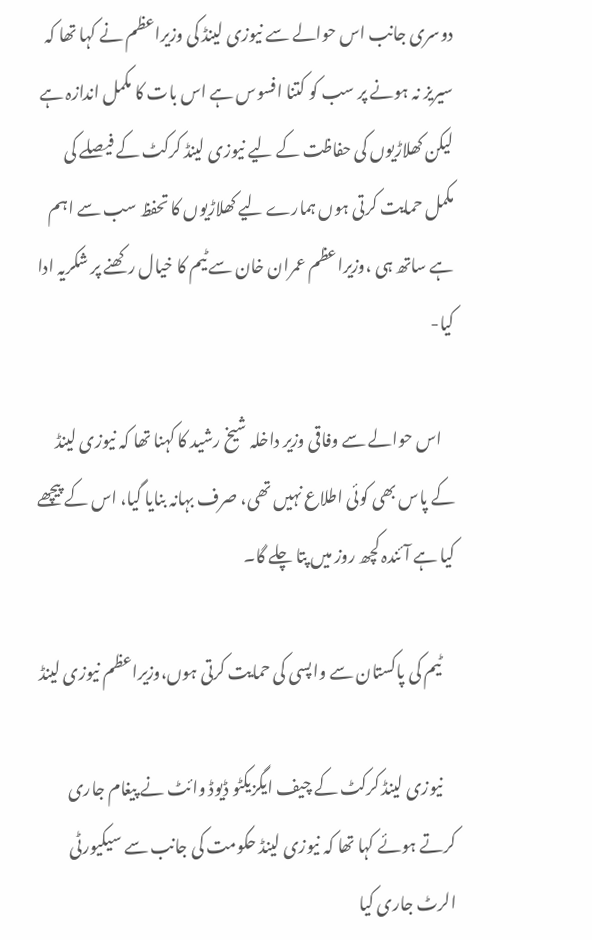دوسری جانب اس حوالے سے نیوزی لینڈ کی وزیراعظم نے کہا تھا کہ سیریز نہ ہونے پر سب کو کتنا افسوس ہے اس بات کا مکمل اندازہ ہے لیکن کھلاڑیوں کی حفاظت کے لیے نیوزی لینڈ کرکٹ کے فیصلے کی مکمل حمایت کرتی ہوں ہمارے لیے کھلاڑیوں کا تحفظ سب سے اہم ہے ساتھ ہی ،وزیراعظم عمران خان سے ٹیم کا خیال رکھنے پر شکریہ ادا کیا-

    اس حوالے سے وفاقی وزیر داخلہ شیخ رشید کا کہنا تھا کہ نیوزی لینڈ کے پاس بھی کوئی اطلاع نہیں تھی، صرف بہانہ بنایا گیا، اس کے پیچھے کیا ہے آئندہ کچھ روز میں پتا چلے گا۔

    ٹیم کی پاکستان سے واپسی کی حمایت کرتی ہوں،وزیراعظم نیوزی لینڈ

    نیوزی لینڈ کرکٹ کے چیف ایگزیکٹو ڈیوڈ وائٹ نے پیغام جاری کرتے ہوئے کہا تھا کہ نیوزی لینڈ حکومت کی جانب سے سیکیورٹی الرٹ جاری کیا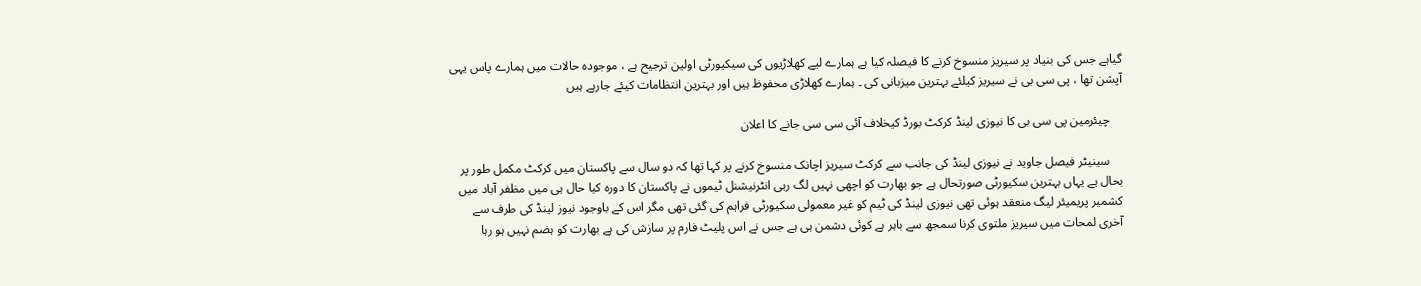گیاہے جس کی بنیاد پر سیریز منسوخ کرنے کا فیصلہ کیا ہے ہمارے لیے کھلاڑیوں کی سیکیورٹی اولین ترجیح ہے ، موجودہ حالات میں ہمارے پاس یہی آپشن تھا ، پی سی بی نے سیریز کیلئے بہترین میزبانی کی ۔ ہمارے کھلاڑی محفوظ ہیں اور بہترین انتظامات کیئے جارہے ہیں

    چیئرمین پی سی بی کا نیوزی لینڈ کرکٹ بورڈ کیخلاف آئی سی سی جانے کا اعلان

    سینیٹر فیصل جاوید نے نیوزی لینڈ کی جانب سے کرکٹ سیریز اچانک منسوخ کرنے پر کہا تھا کہ دو سال سے پاکستان میں کرکٹ مکمل طور پر بحال ہے یہاں بہترین سکیورٹی صورتحال ہے جو بھارت کو اچھی نہیں لگ رہی انٹرنیشنل ٹیموں نے پاکستان کا دورہ کیا حال ہی میں مظفر آباد میں کشمیر پریمیئر لیگ منعقد ہوئی تھی نیوزی لینڈ کی ٹیم کو غیر معمولی سکیورٹی فراہم کی گئی تھی مگر اس کے باوجود نیوز لینڈ کی طرف سے آخری لمحات میں سیریز ملتوی کرنا سمجھ سے باہر ہے کوئی دشمن ہی ہے جس نے اس پلیٹ فارم پر سازش کی ہے بھارت کو ہضم نہیں ہو رہا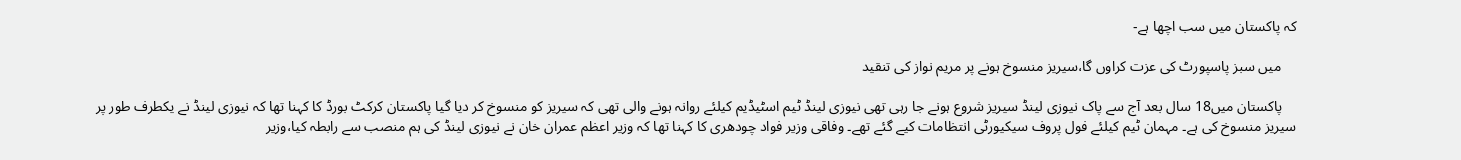کہ پاکستان میں سب اچھا ہے-

    میں سبز پاسپورٹ کی عزت کراوں گا،سیریز منسوخ ہونے پر مریم نواز کی تنقید

    پاکستان میں18 سال بعد آج سے پاک نیوزی لینڈ سیریز شروع ہونے جا رہی تھی نیوزی لینڈ ٹیم اسٹیڈیم کیلئے روانہ ہونے والی تھی کہ سیریز کو منسوخ کر دیا گیا پاکستان کرکٹ بورڈ کا کہنا تھا کہ نیوزی لینڈ نے یکطرف طور پر سیریز منسوخ کی ہے۔ مہمان ٹیم کیلئے فول پروف سیکیورٹی انتظامات کیے گئے تھے۔ وفاقی وزیر فواد چودھری کا کہنا تھا کہ وزیر اعظم عمران خان نے نیوزی لینڈ کی ہم منصب سے رابطہ کیا،وزیر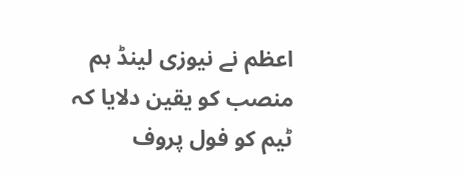اعظم نے نیوزی لینڈ ہم منصب کو یقین دلایا کہ ٹیم کو فول پروف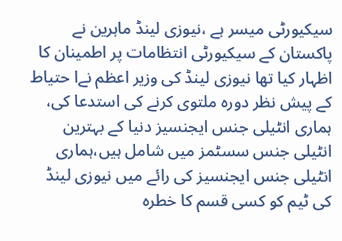سیکیورٹی میسر ہے ،نیوزی لینڈ ماہرین نے پاکستان کے سیکیورٹی انتظامات پر اطمینان کا اظہار کیا تھا نیوزی لینڈ کی وزیر اعظم نےا حتیاط کے پیش نظر دورہ ملتوی کرنے کی استدعا کی، ہماری انٹیلی جنس ایجنسیز دنیا کے بہترین انٹیلی جنس سسٹمز میں شامل ہیں،ہماری انٹیلی جنس ایجنسیز کی رائے میں نیوزی لینڈ کی ٹیم کو کسی قسم کا خطرہ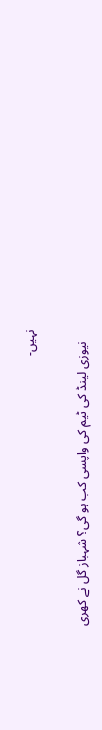نہیں-

    نیوزی لینڈ کی ٹیم کی واپسی کب ہو گی؟ شہباز گل نے کھری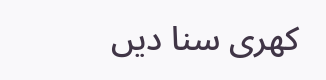کھری سنا دیں